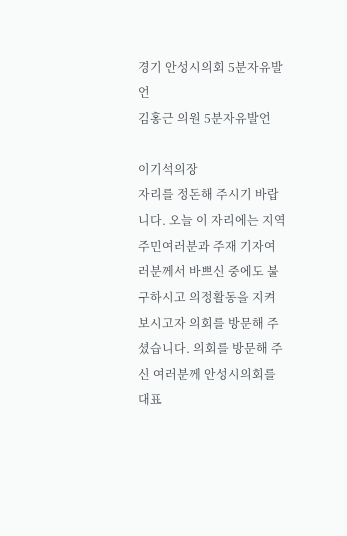경기 안성시의회 5분자유발언
김홍근 의원 5분자유발언

이기석의장
자리를 정돈해 주시기 바랍니다. 오늘 이 자리에는 지역 주민여러분과 주재 기자여러분께서 바쁘신 중에도 불구하시고 의정활동을 지켜보시고자 의회를 방문해 주셨습니다. 의회를 방문해 주신 여러분께 안성시의회를 대표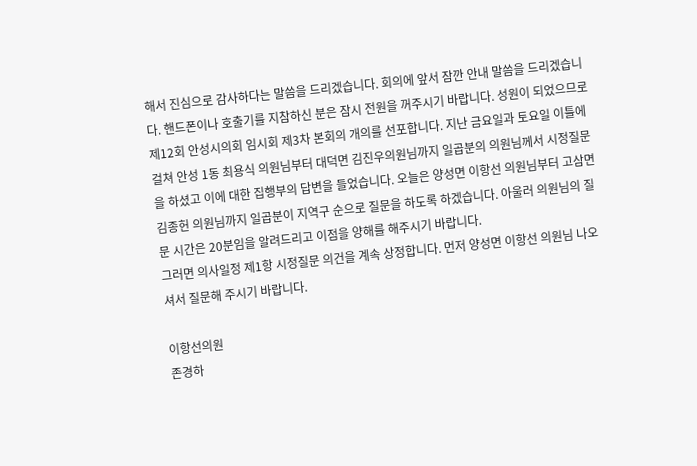해서 진심으로 감사하다는 말씀을 드리겠습니다. 회의에 앞서 잠깐 안내 말씀을 드리겠습니다. 핸드폰이나 호출기를 지참하신 분은 잠시 전원을 꺼주시기 바랍니다. 성원이 되었으므로 제12회 안성시의회 임시회 제3차 본회의 개의를 선포합니다. 지난 금요일과 토요일 이틀에 걸쳐 안성 1동 최용식 의원님부터 대덕면 김진우의원님까지 일곱분의 의원님께서 시정질문을 하셨고 이에 대한 집행부의 답변을 들었습니다. 오늘은 양성면 이항선 의원님부터 고삼면 김종헌 의원님까지 일곱분이 지역구 순으로 질문을 하도록 하겠습니다. 아울러 의원님의 질문 시간은 20분임을 알려드리고 이점을 양해를 해주시기 바랍니다.
그러면 의사일정 제1항 시정질문 의건을 계속 상정합니다. 먼저 양성면 이항선 의원님 나오셔서 질문해 주시기 바랍니다.

이항선의원
존경하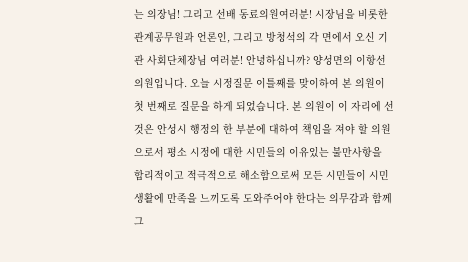는 의장님! 그리고 선배 동료의원여러분! 시장님을 비롯한 관계공무원과 언론인, 그리고 방청석의 각 면에서 오신 기관 사회단체장님 여러분! 안녕하십니까? 양성면의 이항선 의원입니다. 오늘 시정질문 이틀째를 맞이하여 본 의원이 첫 번째로 질문을 하게 되었습니다. 본 의원이 이 자리에 선 것은 안성시 행정의 한 부분에 대하여 책임을 져야 할 의원으로서 평소 시정에 대한 시민들의 이유있는 불만사항을 합리적이고 적극적으로 해소함으로써 모든 시민들이 시민생활에 만족을 느끼도록 도와주어야 한다는 의무감과 함께 그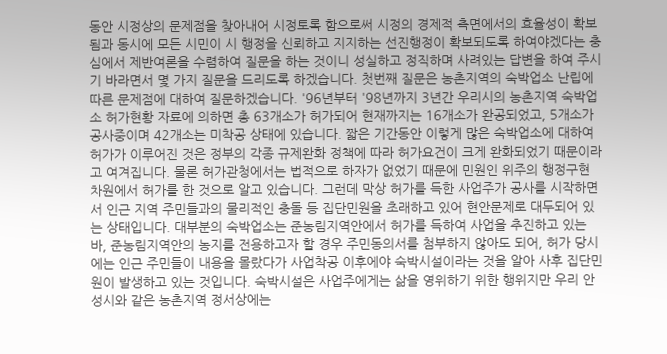동안 시정상의 문제점을 찾아내어 시정토록 함으로써 시정의 경제적 측면에서의 효율성이 확보됨과 동시에 모든 시민이 시 행정을 신뢰하고 지지하는 선진행정이 확보되도록 하여야겠다는 충심에서 제반여론을 수렴하여 질문을 하는 것이니 성실하고 정직하며 사려있는 답변을 하여 주시기 바라면서 몇 가지 질문을 드리도록 하겠습니다. 첫번째 질문은 농촌지역의 숙박업소 난립에 따른 문제점에 대하여 질문하겠습니다. '96년부터 '98년까지 3년간 우리시의 농촌지역 숙박업소 허가현황 자료에 의하면 총 63개소가 허가되어 현재까지는 16개소가 완공되었고, 5개소가 공사중이며 42개소는 미착공 상태에 있습니다. 짧은 기간동안 이렇게 많은 숙박업소에 대하여 허가가 이루어진 것은 정부의 각종 규제완화 정책에 따라 허가요건이 크게 완화되었기 때문이라고 여겨집니다. 물론 허가관청에서는 법적으로 하자가 없었기 때문에 민원인 위주의 행정구현 차원에서 허가를 한 것으로 알고 있습니다. 그런데 막상 허가를 득한 사업주가 공사를 시작하면서 인근 지역 주민들과의 물리적인 충돌 등 집단민원을 초래하고 있어 현안문제로 대두되어 있는 상태입니다. 대부분의 숙박업소는 준농림지역안에서 허가를 득하여 사업을 추진하고 있는 바, 준농림지역안의 농지를 전용하고자 할 경우 주민동의서를 첨부하지 않아도 되어, 허가 당시에는 인근 주민들이 내용을 몰랐다가 사업착공 이후에야 숙박시설이라는 것을 알아 사후 집단민원이 발생하고 있는 것입니다. 숙박시설은 사업주에게는 삶을 영위하기 위한 행위지만 우리 안성시와 같은 농촌지역 정서상에는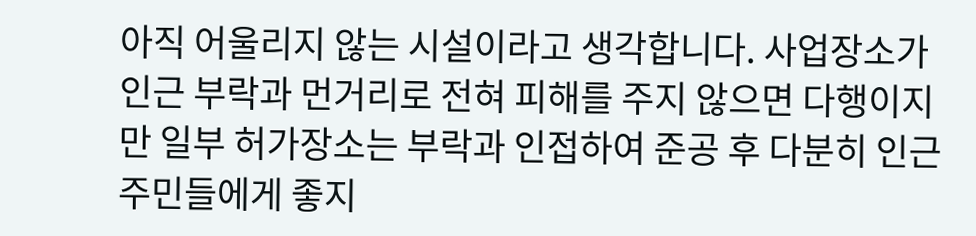아직 어울리지 않는 시설이라고 생각합니다. 사업장소가 인근 부락과 먼거리로 전혀 피해를 주지 않으면 다행이지만 일부 허가장소는 부락과 인접하여 준공 후 다분히 인근 주민들에게 좋지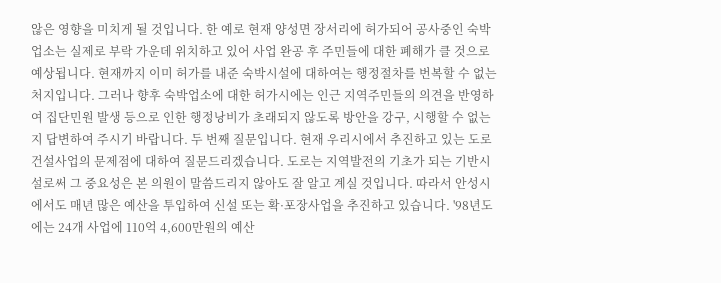않은 영향을 미치게 될 것입니다. 한 예로 현재 양성면 장서리에 허가되어 공사중인 숙박업소는 실제로 부락 가운데 위치하고 있어 사업 완공 후 주민들에 대한 폐해가 클 것으로 예상됩니다. 현재까지 이미 허가를 내준 숙박시설에 대하여는 행정절차를 번복할 수 없는 처지입니다. 그러나 향후 숙박업소에 대한 허가시에는 인근 지역주민들의 의견을 반영하여 집단민원 발생 등으로 인한 행정낭비가 초래되지 않도록 방안을 강구, 시행할 수 없는지 답변하여 주시기 바랍니다. 두 번째 질문입니다. 현재 우리시에서 추진하고 있는 도로건설사업의 문제점에 대하여 질문드리겠습니다. 도로는 지역발전의 기초가 되는 기반시설로써 그 중요성은 본 의원이 말씀드리지 않아도 잘 알고 계실 것입니다. 따라서 안성시에서도 매년 많은 예산을 투입하여 신설 또는 확·포장사업을 추진하고 있습니다. '98년도에는 24개 사업에 110억 4,600만원의 예산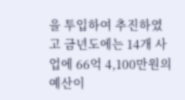을 투입하여 추진하였고 금년도에는 14개 사업에 66억 4,100만원의 예산이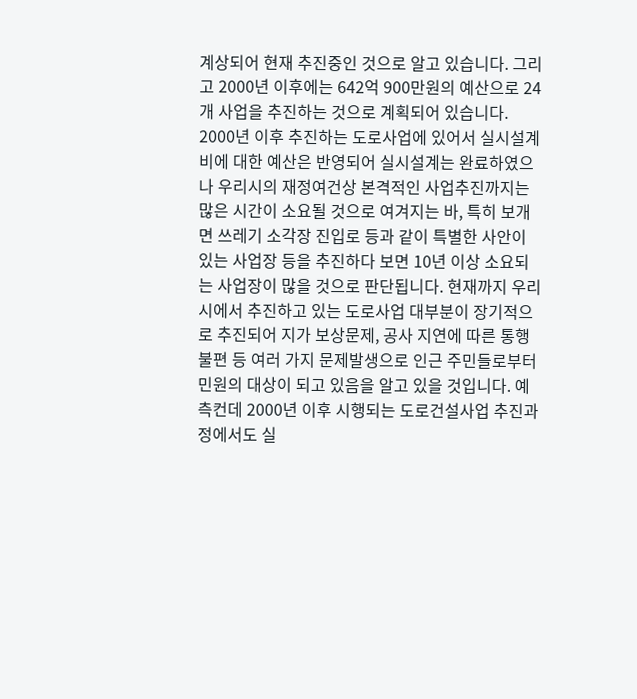계상되어 현재 추진중인 것으로 알고 있습니다. 그리고 2000년 이후에는 642억 900만원의 예산으로 24개 사업을 추진하는 것으로 계획되어 있습니다. 2000년 이후 추진하는 도로사업에 있어서 실시설계비에 대한 예산은 반영되어 실시설계는 완료하였으나 우리시의 재정여건상 본격적인 사업추진까지는 많은 시간이 소요될 것으로 여겨지는 바, 특히 보개면 쓰레기 소각장 진입로 등과 같이 특별한 사안이 있는 사업장 등을 추진하다 보면 10년 이상 소요되는 사업장이 많을 것으로 판단됩니다. 현재까지 우리 시에서 추진하고 있는 도로사업 대부분이 장기적으로 추진되어 지가 보상문제, 공사 지연에 따른 통행불편 등 여러 가지 문제발생으로 인근 주민들로부터 민원의 대상이 되고 있음을 알고 있을 것입니다. 예측컨데 2000년 이후 시행되는 도로건설사업 추진과정에서도 실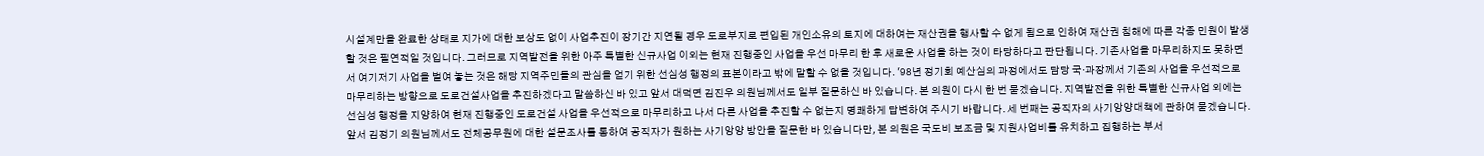시설계만을 완료한 상태로 지가에 대한 보상도 없이 사업추진이 장기간 지연될 경우 도로부지로 편입된 개인소유의 토지에 대하여는 재산권을 행사할 수 없게 됨으로 인하여 재산권 침해에 따른 각종 민원이 발생할 것은 필연적일 것입니다. 그러므로 지역발전을 위한 아주 특별한 신규사업 이외는 현재 진행중인 사업을 우선 마무리 한 후 새로운 사업을 하는 것이 타당하다고 판단됩니다. 기존사업을 마무리하지도 못하면서 여기저기 사업을 벌여 놓는 것은 해당 지역주민들의 관심을 얻기 위한 선심성 행정의 표본이라고 밖에 말할 수 없을 것입니다. '98년 정기회 예산심의 과정에서도 담당 국·과장께서 기존의 사업을 우선적으로 마무리하는 방향으로 도로건설사업을 추진하겠다고 말씀하신 바 있고 앞서 대덕면 김진우 의원님께서도 일부 질문하신 바 있습니다. 본 의원이 다시 한 번 묻겠습니다. 지역발전을 위한 특별한 신규사업 외에는 선심성 행정을 지양하여 현재 진행중인 도로건설 사업을 우선적으로 마무리하고 나서 다른 사업을 추진할 수 없는지 명쾌하게 답변하여 주시기 바랍니다. 세 번째는 공직자의 사기앙양대책에 관하여 묻겠습니다. 앞서 김정기 의원님께서도 전체공무원에 대한 설문조사를 통하여 공직자가 원하는 사기앙양 방안을 질문한 바 있습니다만, 본 의원은 국도비 보조금 및 지원사업비를 유치하고 집행하는 부서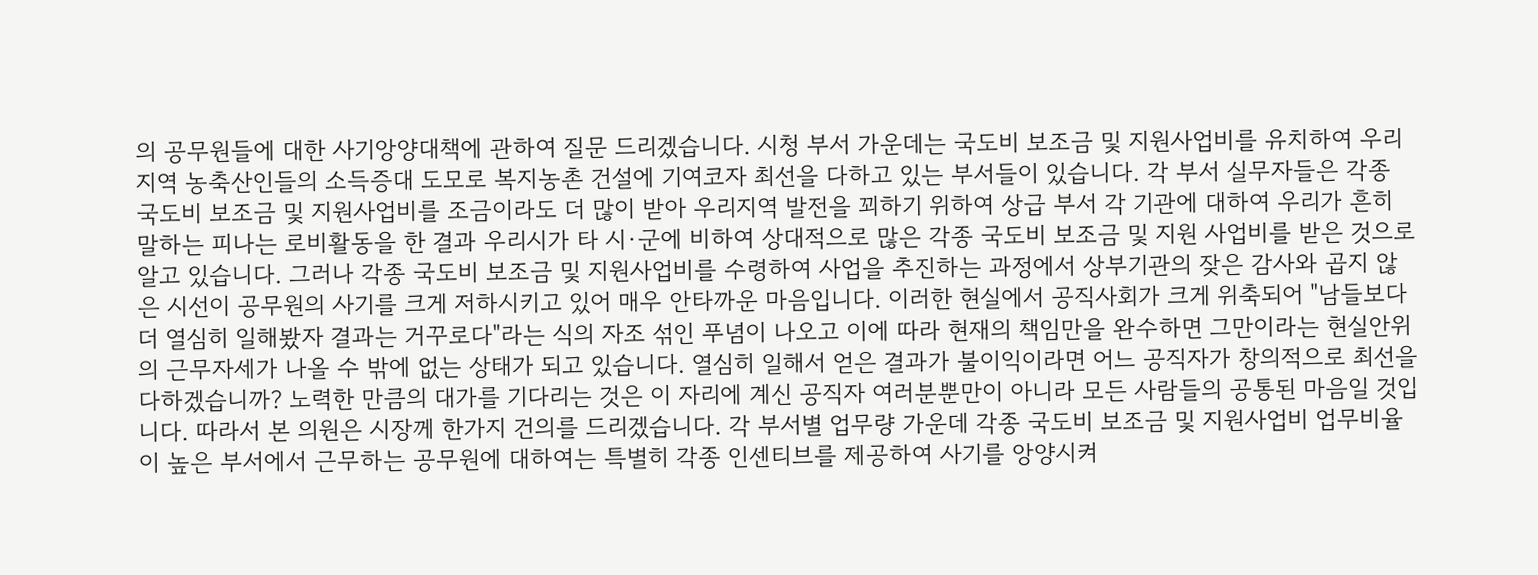의 공무원들에 대한 사기앙양대책에 관하여 질문 드리겠습니다. 시청 부서 가운데는 국도비 보조금 및 지원사업비를 유치하여 우리지역 농축산인들의 소득증대 도모로 복지농촌 건설에 기여코자 최선을 다하고 있는 부서들이 있습니다. 각 부서 실무자들은 각종 국도비 보조금 및 지원사업비를 조금이라도 더 많이 받아 우리지역 발전을 꾀하기 위하여 상급 부서 각 기관에 대하여 우리가 흔히 말하는 피나는 로비활동을 한 결과 우리시가 타 시·군에 비하여 상대적으로 많은 각종 국도비 보조금 및 지원 사업비를 받은 것으로 알고 있습니다. 그러나 각종 국도비 보조금 및 지원사업비를 수령하여 사업을 추진하는 과정에서 상부기관의 잦은 감사와 곱지 않은 시선이 공무원의 사기를 크게 저하시키고 있어 매우 안타까운 마음입니다. 이러한 현실에서 공직사회가 크게 위축되어 "남들보다 더 열심히 일해봤자 결과는 거꾸로다"라는 식의 자조 섞인 푸념이 나오고 이에 따라 현재의 책임만을 완수하면 그만이라는 현실안위의 근무자세가 나올 수 밖에 없는 상태가 되고 있습니다. 열심히 일해서 얻은 결과가 불이익이라면 어느 공직자가 창의적으로 최선을 다하겠습니까? 노력한 만큼의 대가를 기다리는 것은 이 자리에 계신 공직자 여러분뿐만이 아니라 모든 사람들의 공통된 마음일 것입니다. 따라서 본 의원은 시장께 한가지 건의를 드리겠습니다. 각 부서별 업무량 가운데 각종 국도비 보조금 및 지원사업비 업무비율이 높은 부서에서 근무하는 공무원에 대하여는 특별히 각종 인센티브를 제공하여 사기를 앙양시켜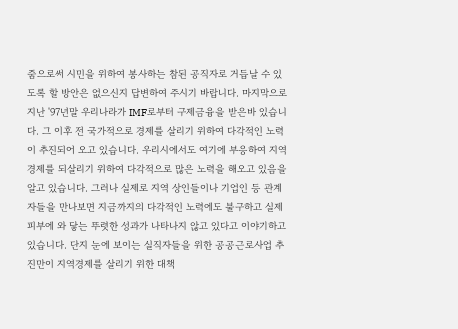줌으로써 시민을 위하여 봉사하는 참된 공직자로 거듭날 수 있도록 할 방안은 없으신지 답변하여 주시기 바랍니다. 마지막으로 지난 '97년말 우리나라가 IMF로부터 구제금융을 받은바 있습니다. 그 이후 전 국가적으로 경제를 살리기 위하여 다각적인 노력이 추진되어 오고 있습니다. 우리시에서도 여기에 부응하여 지역경제를 되살리기 위하여 다각적으로 많은 노력을 해오고 있음을 알고 있습니다. 그러나 실제로 지역 상인들이나 기업인 등 관계자들을 만나보면 지금까지의 다각적인 노력에도 불구하고 실제 피부에 와 닿는 뚜렷한 성과가 나타나지 않고 있다고 이야기하고 있습니다. 단지 눈에 보이는 실직자들을 위한 공공근로사업 추진만이 지역경제를 살리기 위한 대책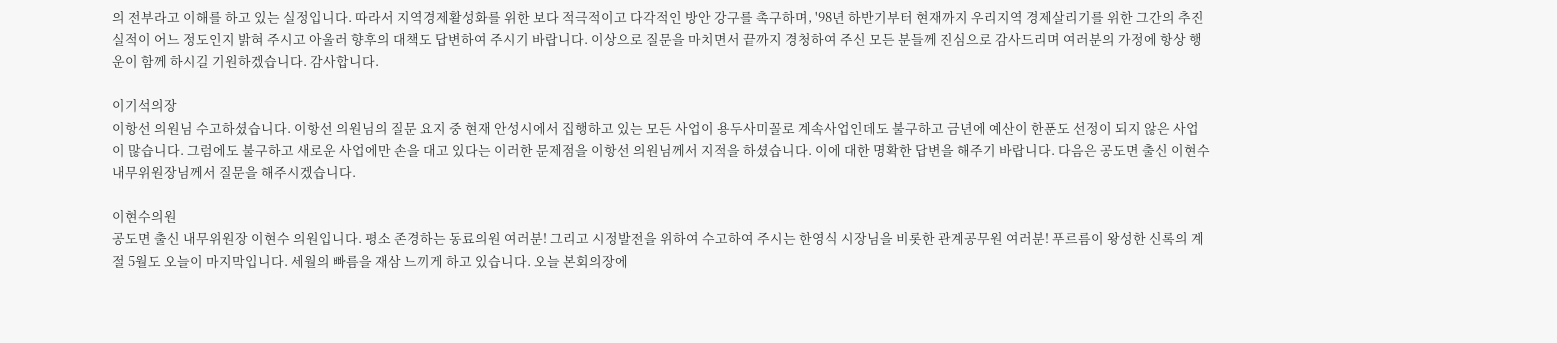의 전부라고 이해를 하고 있는 실정입니다. 따라서 지역경제활성화를 위한 보다 적극적이고 다각적인 방안 강구를 촉구하며, '98년 하반기부터 현재까지 우리지역 경제살리기를 위한 그간의 추진실적이 어느 정도인지 밝혀 주시고 아울러 향후의 대책도 답변하여 주시기 바랍니다. 이상으로 질문을 마치면서 끝까지 경청하여 주신 모든 분들께 진심으로 감사드리며 여러분의 가정에 항상 행운이 함께 하시길 기원하겠습니다. 감사합니다.

이기석의장
이항선 의원님 수고하셨습니다. 이항선 의원님의 질문 요지 중 현재 안성시에서 집행하고 있는 모든 사업이 용두사미꼴로 계속사업인데도 불구하고 금년에 예산이 한푼도 선정이 되지 않은 사업이 많습니다. 그럼에도 불구하고 새로운 사업에만 손을 대고 있다는 이러한 문제점을 이항선 의원님께서 지적을 하셨습니다. 이에 대한 명확한 답변을 해주기 바랍니다. 다음은 공도면 출신 이현수 내무위원장님께서 질문을 해주시겠습니다.

이현수의원
공도면 출신 내무위원장 이현수 의원입니다. 평소 존경하는 동료의원 여러분! 그리고 시정발전을 위하여 수고하여 주시는 한영식 시장님을 비롯한 관계공무원 여러분! 푸르름이 왕성한 신록의 계절 5월도 오늘이 마지막입니다. 세월의 빠름을 재삼 느끼게 하고 있습니다. 오늘 본회의장에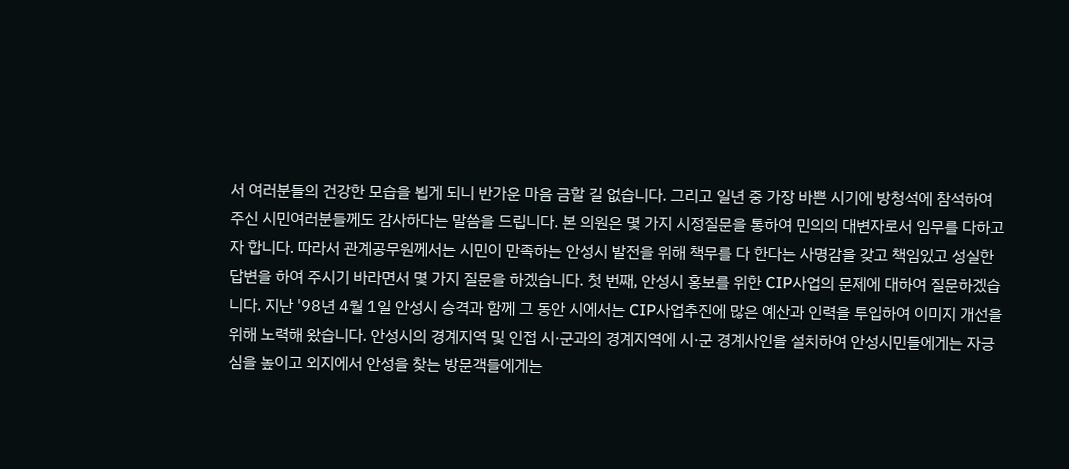서 여러분들의 건강한 모습을 뵙게 되니 반가운 마음 금할 길 없습니다. 그리고 일년 중 가장 바쁜 시기에 방청석에 참석하여 주신 시민여러분들께도 감사하다는 말씀을 드립니다. 본 의원은 몇 가지 시정질문을 통하여 민의의 대변자로서 임무를 다하고자 합니다. 따라서 관계공무원께서는 시민이 만족하는 안성시 발전을 위해 책무를 다 한다는 사명감을 갖고 책임있고 성실한 답변을 하여 주시기 바라면서 몇 가지 질문을 하겠습니다. 첫 번째, 안성시 홍보를 위한 CIP사업의 문제에 대하여 질문하겠습니다. 지난 '98년 4월 1일 안성시 승격과 함께 그 동안 시에서는 CIP사업추진에 많은 예산과 인력을 투입하여 이미지 개선을 위해 노력해 왔습니다. 안성시의 경계지역 및 인접 시·군과의 경계지역에 시·군 경계사인을 설치하여 안성시민들에게는 자긍심을 높이고 외지에서 안성을 찾는 방문객들에게는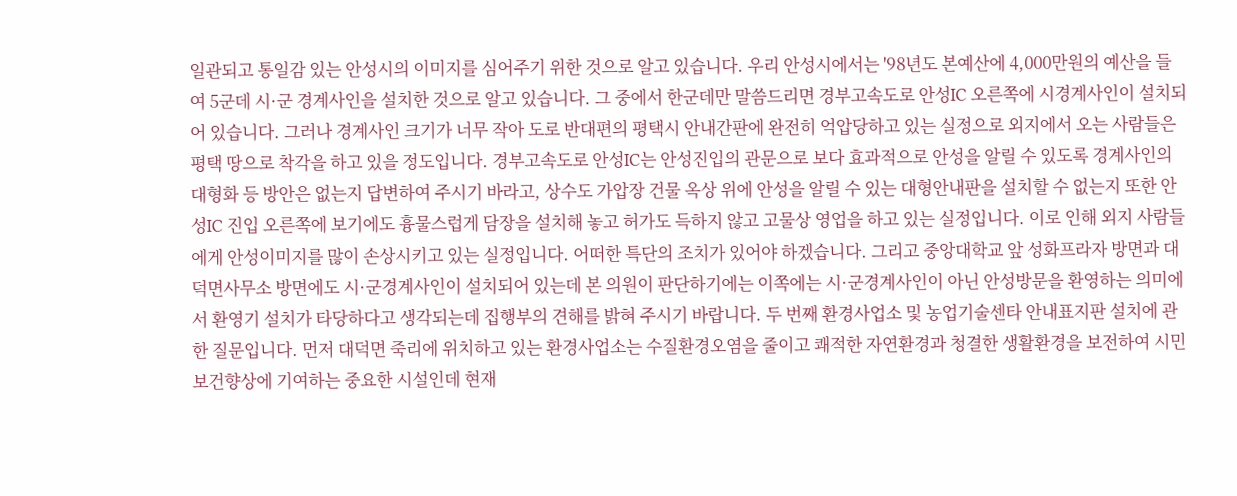일관되고 통일감 있는 안성시의 이미지를 심어주기 위한 것으로 알고 있습니다. 우리 안성시에서는 '98년도 본예산에 4,000만원의 예산을 들여 5군데 시·군 경계사인을 설치한 것으로 알고 있습니다. 그 중에서 한군데만 말씀드리면 경부고속도로 안성IC 오른쪽에 시경계사인이 설치되어 있습니다. 그러나 경계사인 크기가 너무 작아 도로 반대편의 평택시 안내간판에 완전히 억압당하고 있는 실정으로 외지에서 오는 사람들은 평택 땅으로 착각을 하고 있을 정도입니다. 경부고속도로 안성IC는 안성진입의 관문으로 보다 효과적으로 안성을 알릴 수 있도록 경계사인의 대형화 등 방안은 없는지 답변하여 주시기 바라고, 상수도 가압장 건물 옥상 위에 안성을 알릴 수 있는 대형안내판을 설치할 수 없는지 또한 안성IC 진입 오른쪽에 보기에도 흉물스럽게 담장을 설치해 놓고 허가도 득하지 않고 고물상 영업을 하고 있는 실정입니다. 이로 인해 외지 사람들에게 안성이미지를 많이 손상시키고 있는 실정입니다. 어떠한 특단의 조치가 있어야 하겠습니다. 그리고 중앙대학교 앞 성화프라자 방면과 대덕면사무소 방면에도 시·군경계사인이 설치되어 있는데 본 의원이 판단하기에는 이쪽에는 시·군경계사인이 아닌 안성방문을 환영하는 의미에서 환영기 설치가 타당하다고 생각되는데 집행부의 견해를 밝혀 주시기 바랍니다. 두 번째 환경사업소 및 농업기술센타 안내표지판 설치에 관한 질문입니다. 먼저 대덕면 죽리에 위치하고 있는 환경사업소는 수질환경오염을 줄이고 쾌적한 자연환경과 청결한 생활환경을 보전하여 시민 보건향상에 기여하는 중요한 시설인데 현재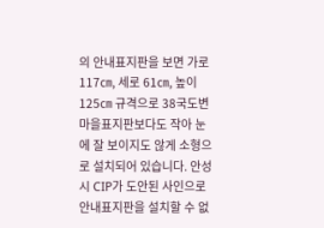의 안내표지판을 보면 가로 117㎝, 세로 61㎝, 높이 125㎝ 규격으로 38국도변 마을표지판보다도 작아 눈에 잘 보이지도 않게 소형으로 설치되어 있습니다. 안성시 CIP가 도안된 사인으로 안내표지판을 설치할 수 없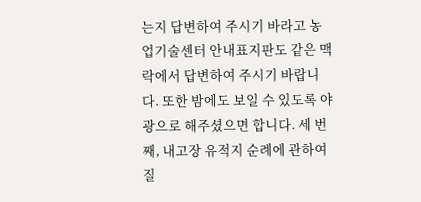는지 답변하여 주시기 바라고 농업기술센터 안내표지판도 같은 맥락에서 답변하여 주시기 바랍니다. 또한 밤에도 보일 수 있도록 야광으로 해주셨으면 합니다. 세 번째, 내고장 유적지 순례에 관하여 질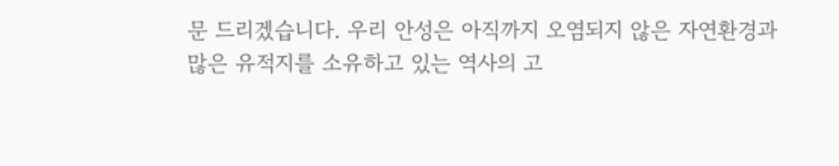문 드리겠습니다. 우리 안성은 아직까지 오염되지 않은 자연환경과 많은 유적지를 소유하고 있는 역사의 고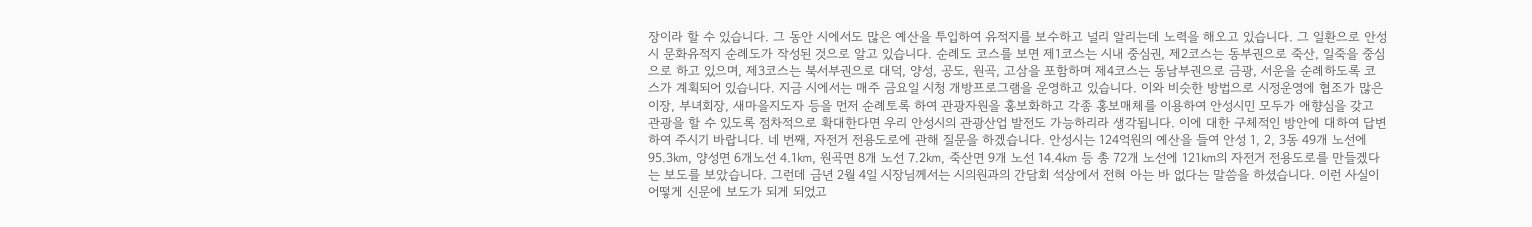장이라 할 수 있습니다. 그 동안 시에서도 많은 예산을 투입하여 유적지를 보수하고 널리 알리는데 노력을 해오고 있습니다. 그 일환으로 안성시 문화유적지 순례도가 작성된 것으로 알고 있습니다. 순례도 코스를 보면 제1코스는 시내 중심권, 제2코스는 동부권으로 죽산, 일죽을 중심으로 하고 있으며, 제3코스는 북서부권으로 대덕, 양성, 공도, 원곡, 고삼을 포함하며 제4코스는 동남부권으로 금광, 서운을 순례하도록 코스가 계획되어 있습니다. 지금 시에서는 매주 금요일 시청 개방프로그램을 운영하고 있습니다. 이와 비슷한 방법으로 시정운영에 협조가 많은 이장, 부녀회장, 새마을지도자 등을 먼저 순례토록 하여 관광자원을 홍보화하고 각종 홍보매체를 이용하여 안성시민 모두가 애향심을 갖고 관광을 할 수 있도록 점차적으로 확대한다면 우리 안성시의 관광산업 발전도 가능하리라 생각됩니다. 이에 대한 구체적인 방안에 대하여 답변하여 주시기 바랍니다. 네 번째, 자전거 전용도로에 관해 질문을 하겠습니다. 안성시는 124억원의 예산을 들여 안성 1, 2, 3동 49개 노선에 95.3㎞, 양성면 6개노선 4.1㎞, 원곡면 8개 노선 7.2㎞, 죽산면 9개 노선 14.4㎞ 등 총 72개 노선에 121㎞의 자전거 전용도로를 만들겠다는 보도를 보았습니다. 그런데 금년 2월 4일 시장님께서는 시의원과의 간담회 석상에서 전혀 아는 바 없다는 말씀을 하셨습니다. 이런 사실이 어떻게 신문에 보도가 되게 되었고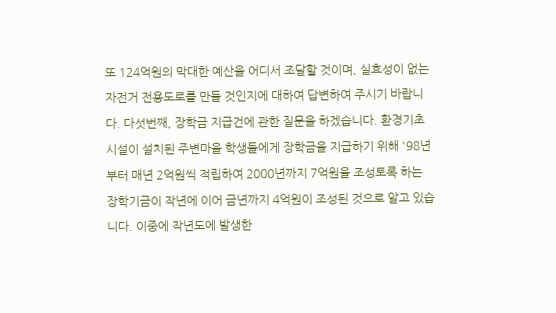또 124억원의 막대한 예산을 어디서 조달할 것이며, 실효성이 없는 자전거 전용도로를 만들 것인지에 대하여 답변하여 주시기 바랍니다. 다섯번째, 장학금 지급건에 관한 질문을 하겠습니다. 환경기초시설이 설치된 주변마을 학생들에게 장학금을 지급하기 위해 '98년부터 매년 2억원씩 적립하여 2000년까지 7억원을 조성토록 하는 장학기금이 작년에 이어 금년까지 4억원이 조성된 것으로 알고 있습니다. 이중에 작년도에 발생한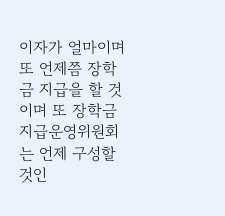이자가 얼마이며 또 언제쯤 장학금 지급을 할 것이며 또 장학금지급운영위원회는 언제 구성할 것인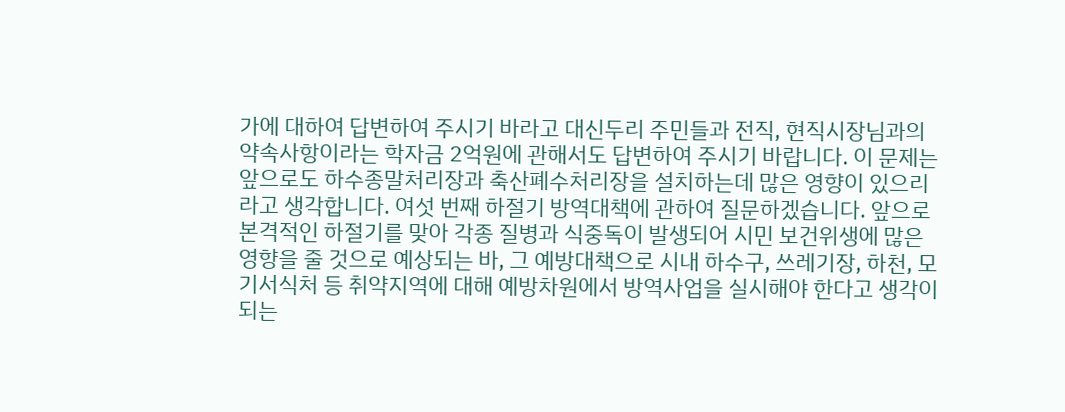가에 대하여 답변하여 주시기 바라고 대신두리 주민들과 전직, 현직시장님과의 약속사항이라는 학자금 2억원에 관해서도 답변하여 주시기 바랍니다. 이 문제는 앞으로도 하수종말처리장과 축산폐수처리장을 설치하는데 많은 영향이 있으리라고 생각합니다. 여섯 번째 하절기 방역대책에 관하여 질문하겠습니다. 앞으로 본격적인 하절기를 맞아 각종 질병과 식중독이 발생되어 시민 보건위생에 많은 영향을 줄 것으로 예상되는 바, 그 예방대책으로 시내 하수구, 쓰레기장, 하천, 모기서식처 등 취약지역에 대해 예방차원에서 방역사업을 실시해야 한다고 생각이 되는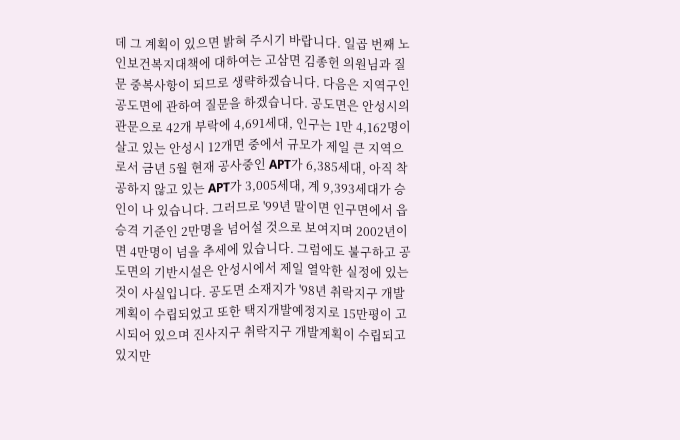데 그 계획이 있으면 밝혀 주시기 바랍니다. 일곱 번째 노인보건복지대책에 대하여는 고삼면 김종헌 의원님과 질문 중복사항이 되므로 생략하겠습니다. 다음은 지역구인 공도면에 관하여 질문을 하겠습니다. 공도면은 안성시의 관문으로 42개 부락에 4,691세대, 인구는 1만 4,162명이 살고 있는 안성시 12개면 중에서 규모가 제일 큰 지역으로서 금년 5월 현재 공사중인 APT가 6,385세대, 아직 착공하지 않고 있는 APT가 3,005세대, 계 9,393세대가 승인이 나 있습니다. 그러므로 '99년 말이면 인구면에서 읍승격 기준인 2만명을 넘어설 것으로 보여지며 2002년이면 4만명이 넘을 추세에 있습니다. 그럼에도 불구하고 공도면의 기반시설은 안성시에서 제일 열악한 실정에 있는 것이 사실입니다. 공도면 소재지가 '98년 취락지구 개발계획이 수립되었고 또한 택지개발예정지로 15만평이 고시되어 있으며 진사지구 취락지구 개발계획이 수립되고 있지만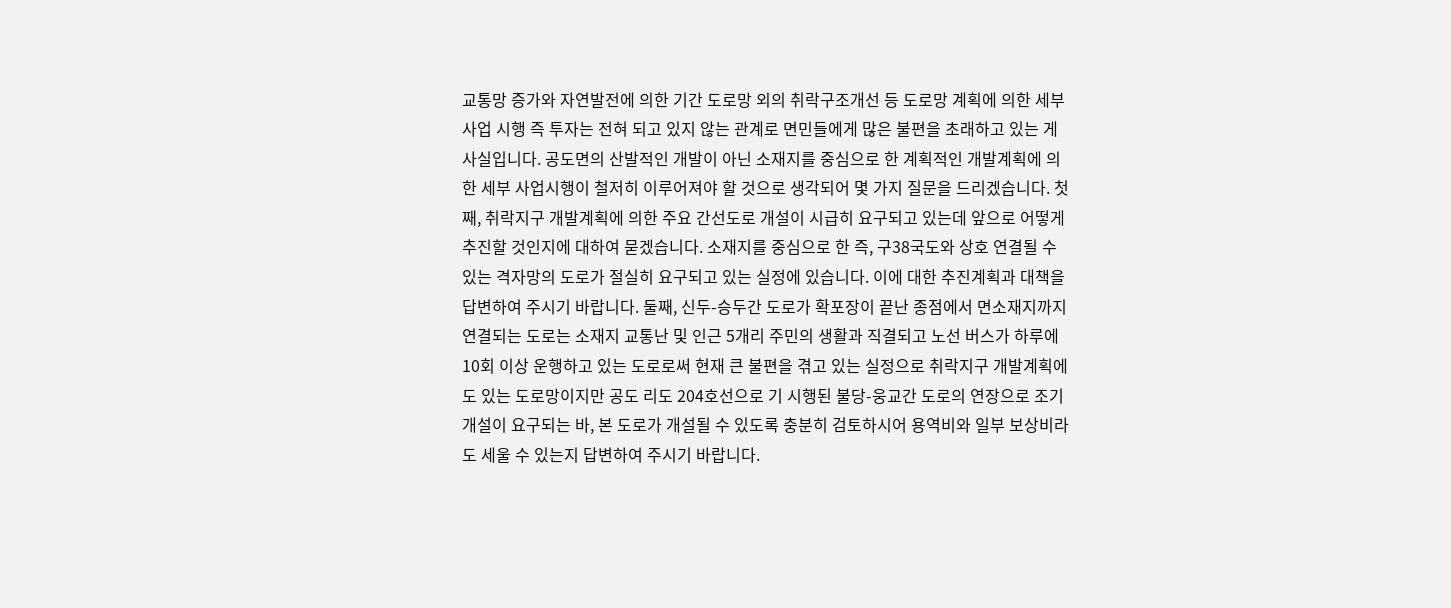교통망 증가와 자연발전에 의한 기간 도로망 외의 취락구조개선 등 도로망 계획에 의한 세부사업 시행 즉 투자는 전혀 되고 있지 않는 관계로 면민들에게 많은 불편을 초래하고 있는 게 사실입니다. 공도면의 산발적인 개발이 아닌 소재지를 중심으로 한 계획적인 개발계획에 의한 세부 사업시행이 철저히 이루어져야 할 것으로 생각되어 몇 가지 질문을 드리겠습니다. 첫째, 취락지구 개발계획에 의한 주요 간선도로 개설이 시급히 요구되고 있는데 앞으로 어떻게 추진할 것인지에 대하여 묻겠습니다. 소재지를 중심으로 한 즉, 구38국도와 상호 연결될 수 있는 격자망의 도로가 절실히 요구되고 있는 실정에 있습니다. 이에 대한 추진계획과 대책을 답변하여 주시기 바랍니다. 둘째, 신두-승두간 도로가 확포장이 끝난 종점에서 면소재지까지 연결되는 도로는 소재지 교통난 및 인근 5개리 주민의 생활과 직결되고 노선 버스가 하루에 10회 이상 운행하고 있는 도로로써 현재 큰 불편을 겪고 있는 실정으로 취락지구 개발계획에도 있는 도로망이지만 공도 리도 204호선으로 기 시행된 불당-웅교간 도로의 연장으로 조기개설이 요구되는 바, 본 도로가 개설될 수 있도록 충분히 검토하시어 용역비와 일부 보상비라도 세울 수 있는지 답변하여 주시기 바랍니다.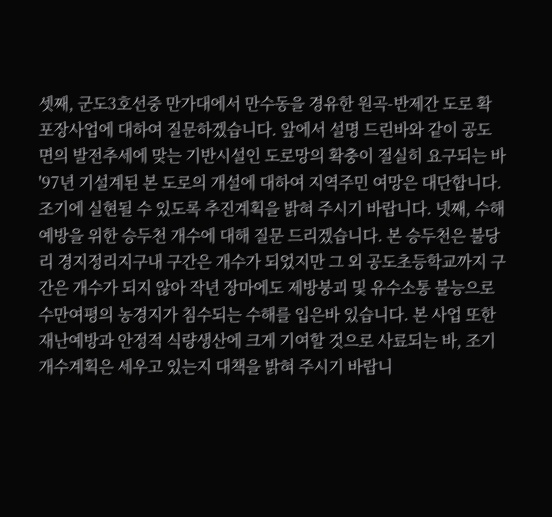셋째, 군도3호선중 만가대에서 만수동을 경유한 원곡-반제간 도로 확포장사업에 대하여 질문하겠습니다. 앞에서 설명 드린바와 같이 공도면의 발전추세에 맞는 기반시설인 도로망의 확충이 절실히 요구되는 바 '97년 기설계된 본 도로의 개설에 대하여 지역주민 여망은 대단합니다. 조기에 실현될 수 있도록 추진계획을 밝혀 주시기 바랍니다. 넷째, 수해예방을 위한 승두천 개수에 대해 질문 드리겠습니다. 본 승두천은 불당리 경지정리지구내 구간은 개수가 되었지만 그 외 공도초등학교까지 구간은 개수가 되지 않아 작년 장마에도 제방붕괴 및 유수소통 불능으로 수만여평의 농경지가 침수되는 수해를 입은바 있습니다. 본 사업 또한 재난예방과 안정적 식량생산에 크게 기여할 것으로 사료되는 바, 조기 개수계획은 세우고 있는지 대책을 밝혀 주시기 바랍니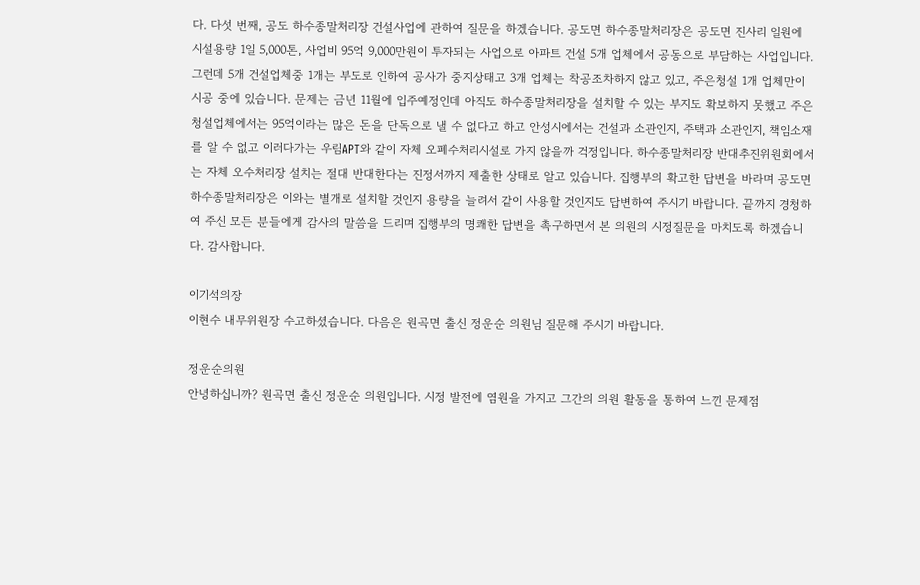다. 다섯 번째, 공도 하수종말처리장 건설사업에 관하여 질문을 하겠습니다. 공도면 하수종말처리장은 공도면 진사리 일원에 시설용량 1일 5,000톤, 사업비 95억 9,000만원이 투자되는 사업으로 아파트 건설 5개 업체에서 공동으로 부담하는 사업입니다. 그런데 5개 건설업체중 1개는 부도로 인하여 공사가 중지상태고 3개 업체는 착공조차하지 않고 있고, 주은청설 1개 업체만이 시공 중에 있습니다. 문제는 금년 11월에 입주예정인데 아직도 하수종말처리장을 설치할 수 있는 부지도 확보하지 못했고 주은청설업체에서는 95억이라는 많은 돈을 단독으로 낼 수 없다고 하고 안성시에서는 건설과 소관인지, 주택과 소관인지, 책임소재를 알 수 없고 이러다가는 우림APT와 같이 자체 오폐수처리시설로 가지 않을까 걱정입니다. 하수종말처리장 반대추진위원회에서는 자체 오수처리장 설치는 절대 반대한다는 진정서까지 제출한 상태로 알고 있습니다. 집행부의 확고한 답변을 바라며 공도면 하수종말처리장은 이와는 별개로 설치할 것인지 용량을 늘려서 같이 사용할 것인지도 답변하여 주시기 바랍니다. 끝까지 경청하여 주신 모든 분들에게 감사의 말씀을 드리며 집행부의 명쾌한 답변을 촉구하면서 본 의원의 시정질문을 마치도록 하겠습니다. 감사합니다.

이기석의장
이현수 내무위원장 수고하셨습니다. 다음은 원곡면 출신 정운순 의원님 질문해 주시기 바랍니다.

정운순의원
안녕하십니까? 원곡면 출신 정운순 의원입니다. 시정 발전에 염원을 가지고 그간의 의원 활동을 통하여 느낀 문제점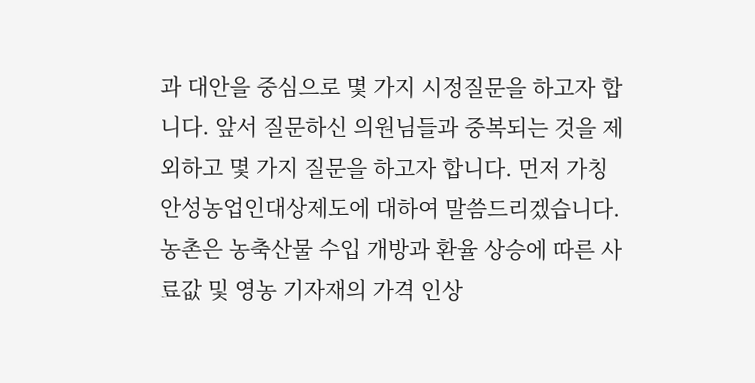과 대안을 중심으로 몇 가지 시정질문을 하고자 합니다. 앞서 질문하신 의원님들과 중복되는 것을 제외하고 몇 가지 질문을 하고자 합니다. 먼저 가칭 안성농업인대상제도에 대하여 말씀드리겠습니다. 농촌은 농축산물 수입 개방과 환율 상승에 따른 사료값 및 영농 기자재의 가격 인상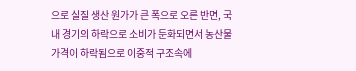으로 실질 생산 원가가 큰 폭으로 오른 반면, 국내 경기의 하락으로 소비가 둔화되면서 농산물 가격이 하락됨으로 이중적 구조속에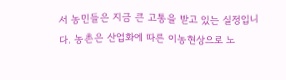서 농민들은 지금 큰 고통을 받고 있는 실정입니다. 농촌은 산업화에 따른 이농현상으로 노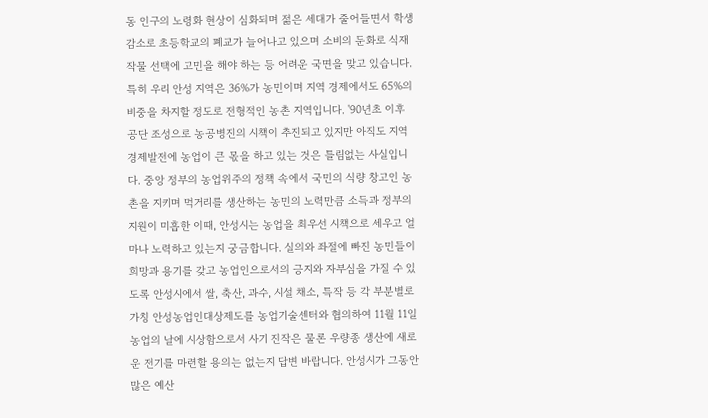동 인구의 노령화 현상이 심화되며 젊은 세대가 줄어들면서 학생 감소로 초등학교의 폐교가 늘어나고 있으며 소비의 둔화로 식재 작물 선택에 고민을 해야 하는 등 어려운 국면을 맞고 있습니다. 특히 우리 안성 지역은 36%가 농민이며 지역 경제에서도 65%의 비중을 차지할 정도로 전형적인 농촌 지역입니다. '90년초 이후 공단 조성으로 농공병진의 시책이 추진되고 있지만 아직도 지역 경제발전에 농업이 큰 몫을 하고 있는 것은 틀림없는 사실입니다. 중앙 정부의 농업위주의 정책 속에서 국민의 식량 창고인 농촌을 지키며 먹거리를 생산하는 농민의 노력만큼 소득과 정부의 지원이 미흡한 이때, 안성시는 농업을 최우선 시책으로 세우고 얼마나 노력하고 있는지 궁금합니다. 실의와 좌절에 빠진 농민들이 희망과 용기를 갖고 농업인으로서의 긍지와 자부심을 가질 수 있도록 안성시에서 쌀, 축산, 과수, 시설 채소, 특작 등 각 부분별로 가칭 안성농업인대상제도를 농업기술센터와 협의하여 11월 11일 농업의 날에 시상함으로서 사기 진작은 물론 우량종 생산에 새로운 전기를 마련할 용의는 없는지 답변 바랍니다. 안성시가 그동안 많은 예산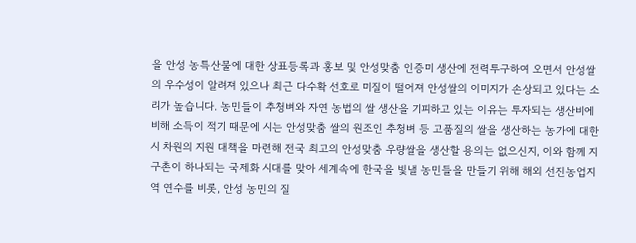을 안성 농특산물에 대한 상표등록과 홍보 및 안성맞춤 인증미 생산에 전력투구하여 오면서 안성쌀의 우수성이 알려져 있으나 최근 다수확 선호로 미질이 떨어져 안성쌀의 이미지가 손상되고 있다는 소리가 높습니다. 농민들이 추청벼와 자연 농법의 쌀 생산을 기피하고 있는 이유는 투자되는 생산비에 비해 소득이 적기 때문에 시는 안성맞춤 쌀의 원조인 추청벼 등 고품질의 쌀을 생산하는 농가에 대한 시 차원의 지원 대책을 마련해 전국 최고의 안성맞춤 우량쌀을 생산할 용의는 없으신지, 이와 함께 지구촌이 하나되는 국제화 시대를 맞아 세계속에 한국을 빛낼 농민들을 만들기 위해 해외 선진농업지역 연수를 비롯, 안성 농민의 질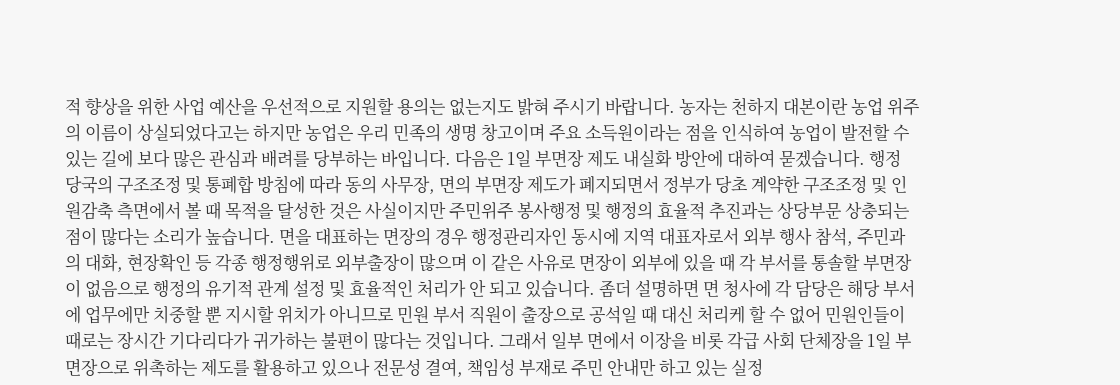적 향상을 위한 사업 예산을 우선적으로 지원할 용의는 없는지도 밝혀 주시기 바랍니다. 농자는 천하지 대본이란 농업 위주의 이름이 상실되었다고는 하지만 농업은 우리 민족의 생명 창고이며 주요 소득원이라는 점을 인식하여 농업이 발전할 수 있는 길에 보다 많은 관심과 배려를 당부하는 바입니다. 다음은 1일 부면장 제도 내실화 방안에 대하여 묻겠습니다. 행정 당국의 구조조정 및 통폐합 방침에 따라 동의 사무장, 면의 부면장 제도가 폐지되면서 정부가 당초 계약한 구조조정 및 인원감축 측면에서 볼 때 목적을 달성한 것은 사실이지만 주민위주 봉사행정 및 행정의 효율적 추진과는 상당부문 상충되는 점이 많다는 소리가 높습니다. 면을 대표하는 면장의 경우 행정관리자인 동시에 지역 대표자로서 외부 행사 참석, 주민과의 대화, 현장확인 등 각종 행정행위로 외부출장이 많으며 이 같은 사유로 면장이 외부에 있을 때 각 부서를 통솔할 부면장이 없음으로 행정의 유기적 관계 설정 및 효율적인 처리가 안 되고 있습니다. 좀더 설명하면 면 청사에 각 담당은 해당 부서에 업무에만 치중할 뿐 지시할 위치가 아니므로 민원 부서 직원이 출장으로 공석일 때 대신 처리케 할 수 없어 민원인들이 때로는 장시간 기다리다가 귀가하는 불편이 많다는 것입니다. 그래서 일부 면에서 이장을 비롯 각급 사회 단체장을 1일 부면장으로 위촉하는 제도를 활용하고 있으나 전문성 결여, 책임성 부재로 주민 안내만 하고 있는 실정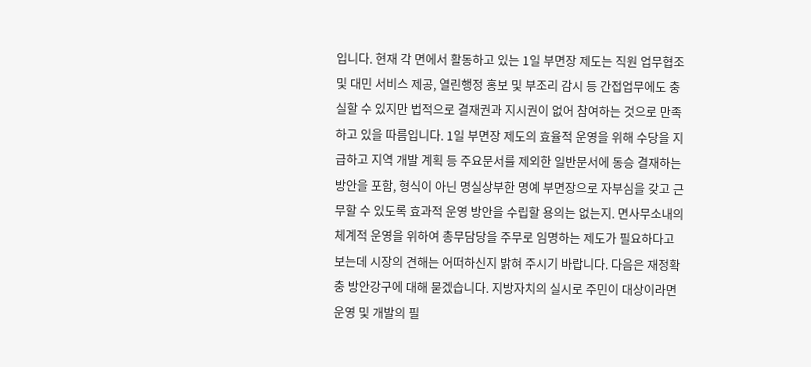입니다. 현재 각 면에서 활동하고 있는 1일 부면장 제도는 직원 업무협조 및 대민 서비스 제공, 열린행정 홍보 및 부조리 감시 등 간접업무에도 충실할 수 있지만 법적으로 결재권과 지시권이 없어 참여하는 것으로 만족하고 있을 따름입니다. 1일 부면장 제도의 효율적 운영을 위해 수당을 지급하고 지역 개발 계획 등 주요문서를 제외한 일반문서에 동승 결재하는 방안을 포함, 형식이 아닌 명실상부한 명예 부면장으로 자부심을 갖고 근무할 수 있도록 효과적 운영 방안을 수립할 용의는 없는지. 면사무소내의 체계적 운영을 위하여 총무담당을 주무로 임명하는 제도가 필요하다고 보는데 시장의 견해는 어떠하신지 밝혀 주시기 바랍니다. 다음은 재정확충 방안강구에 대해 묻겠습니다. 지방자치의 실시로 주민이 대상이라면 운영 및 개발의 필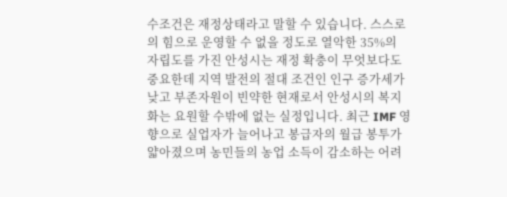수조건은 재정상태라고 말할 수 있습니다. 스스로의 힘으로 운영할 수 없을 정도로 열악한 35%의 자립도를 가진 안성시는 재정 확충이 무엇보다도 중요한데 지역 발전의 절대 조건인 인구 증가세가 낮고 부존자원이 빈약한 현재로서 안성시의 복지화는 요원할 수밖에 없는 실정입니다. 최근 IMF 영향으로 실업자가 늘어나고 봉급자의 월급 봉투가 얇아졌으며 농민들의 농업 소득이 감소하는 어려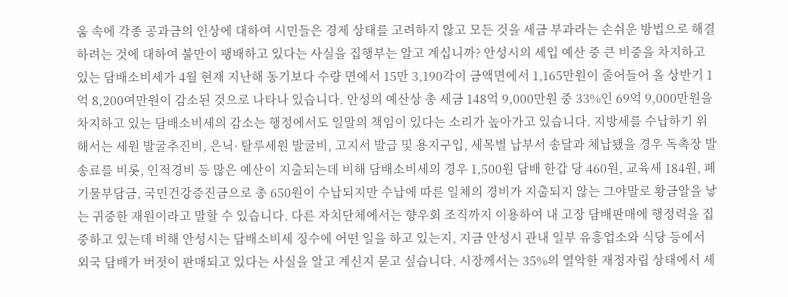움 속에 각종 공과금의 인상에 대하여 시민들은 경제 상태를 고려하지 않고 모든 것을 세금 부과라는 손쉬운 방법으로 해결하려는 것에 대하여 불만이 팽배하고 있다는 사실을 집행부는 알고 계십니까? 안성시의 세입 예산 중 큰 비중을 차지하고 있는 담배소비세가 4월 현재 지난해 동기보다 수량 면에서 15만 3,190각이 금액면에서 1,165만원이 줄어들어 올 상반기 1억 8,200여만원이 감소된 것으로 나타나 있습니다. 안성의 예산상 총 세금 148억 9,000만원 중 33%인 69억 9,000만원을 차지하고 있는 담배소비세의 감소는 행정에서도 일말의 책임이 있다는 소리가 높아가고 있습니다. 지방세를 수납하기 위해서는 세원 발굴추진비, 은닉· 탈루세원 발굴비, 고지서 발급 및 용지구입, 세목별 납부서 송달과 체납됐을 경우 독촉장 발송료를 비롯, 인적경비 등 많은 예산이 지출되는데 비해 담배소비세의 경우 1,500원 담배 한갑 당 460원, 교육세 184원, 폐기물부담금, 국민건강증진금으로 총 650원이 수납되지만 수납에 따른 일체의 경비가 지출되지 않는 그야말로 황금알을 낳는 귀중한 재원이라고 말할 수 있습니다. 다른 자치단체에서는 향우회 조직까지 이용하여 내 고장 담배판매에 행정력을 집중하고 있는데 비해 안성시는 담배소비세 징수에 어떤 일을 하고 있는지, 지금 안성시 관내 일부 유흥업소와 식당 등에서 외국 담배가 버젓이 판매되고 있다는 사실을 알고 계신지 묻고 싶습니다. 시장께서는 35%의 열악한 재정자립 상태에서 세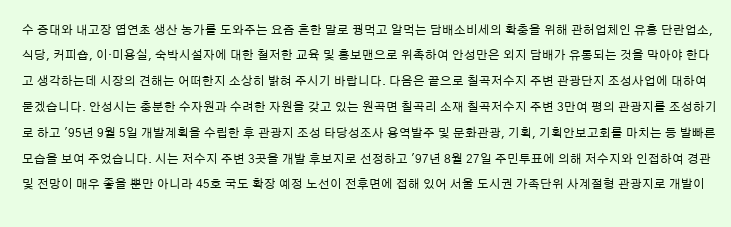수 증대와 내고장 엽연초 생산 농가를 도와주는 요즘 흔한 말로 꿩먹고 알먹는 담배소비세의 확충을 위해 관허업체인 유흥 단란업소, 식당, 커피숍, 이·미용실, 숙박시설자에 대한 철저한 교육 및 홍보맨으로 위촉하여 안성만은 외지 담배가 유통되는 것을 막아야 한다고 생각하는데 시장의 견해는 어떠한지 소상히 밝혀 주시기 바랍니다. 다음은 끝으로 칠곡저수지 주변 관광단지 조성사업에 대하여 묻겠습니다. 안성시는 충분한 수자원과 수려한 자원을 갖고 있는 원곡면 칠곡리 소재 칠곡저수지 주변 3만여 평의 관광지를 조성하기로 하고 '95년 9월 5일 개발계획을 수립한 후 관광지 조성 타당성조사 용역발주 및 문화관광, 기획, 기획안보고회를 마치는 등 발빠른 모습을 보여 주었습니다. 시는 저수지 주변 3곳을 개발 후보지로 선정하고 '97년 8월 27일 주민투표에 의해 저수지와 인접하여 경관 및 전망이 매우 좋을 뿐만 아니라 45호 국도 확장 예정 노선이 전후면에 접해 있어 서울 도시권 가족단위 사계절형 관광지로 개발이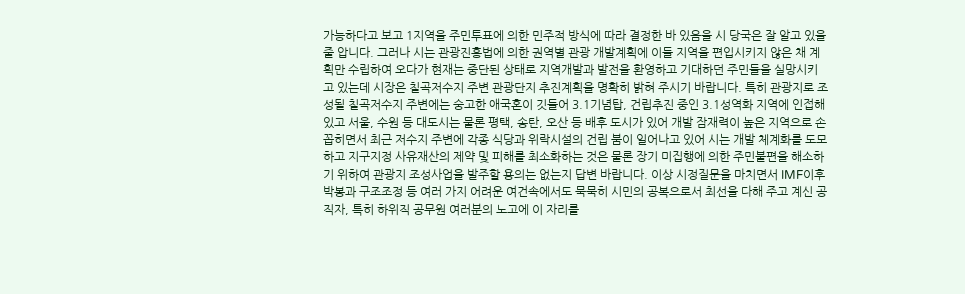가능하다고 보고 1지역을 주민투표에 의한 민주적 방식에 따라 결정한 바 있음을 시 당국은 잘 알고 있을 줄 압니다. 그러나 시는 관광진흥법에 의한 권역별 관광 개발계획에 이들 지역을 편입시키지 않은 채 계획만 수립하여 오다가 현재는 중단된 상태로 지역개발과 발전을 환영하고 기대하던 주민들을 실망시키고 있는데 시장은 칠곡저수지 주변 관광단지 추진계획을 명확히 밝혀 주시기 바랍니다. 특히 관광지로 조성될 칠곡저수지 주변에는 숭고한 애국혼이 깃들어 3.1기념탑, 건립추진 중인 3.1성역화 지역에 인접해 있고 서울, 수원 등 대도시는 물론 평택, 송탄, 오산 등 배후 도시가 있어 개발 잠재력이 높은 지역으로 손꼽히면서 최근 저수지 주변에 각종 식당과 위락시설의 건립 붐이 일어나고 있어 시는 개발 체계화를 도모하고 지구지정 사유재산의 제약 및 피해를 최소화하는 것은 물론 장기 미집행에 의한 주민불편을 해소하기 위하여 관광지 조성사업을 발주할 용의는 없는지 답변 바랍니다. 이상 시정질문을 마치면서 IMF이후 박봉과 구조조정 등 여러 가지 어려운 여건속에서도 묵묵히 시민의 공복으로서 최선을 다해 주고 계신 공직자, 특히 하위직 공무원 여러분의 노고에 이 자리를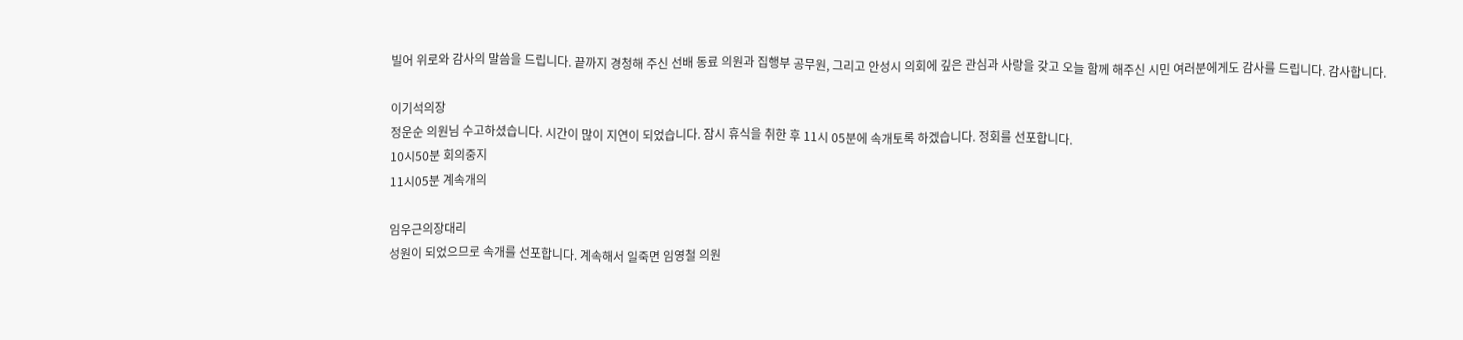빌어 위로와 감사의 말씀을 드립니다. 끝까지 경청해 주신 선배 동료 의원과 집행부 공무원, 그리고 안성시 의회에 깊은 관심과 사랑을 갖고 오늘 함께 해주신 시민 여러분에게도 감사를 드립니다. 감사합니다.

이기석의장
정운순 의원님 수고하셨습니다. 시간이 많이 지연이 되었습니다. 잠시 휴식을 취한 후 11시 05분에 속개토록 하겠습니다. 정회를 선포합니다.
10시50분 회의중지
11시05분 계속개의

임우근의장대리
성원이 되었으므로 속개를 선포합니다. 계속해서 일죽면 임영철 의원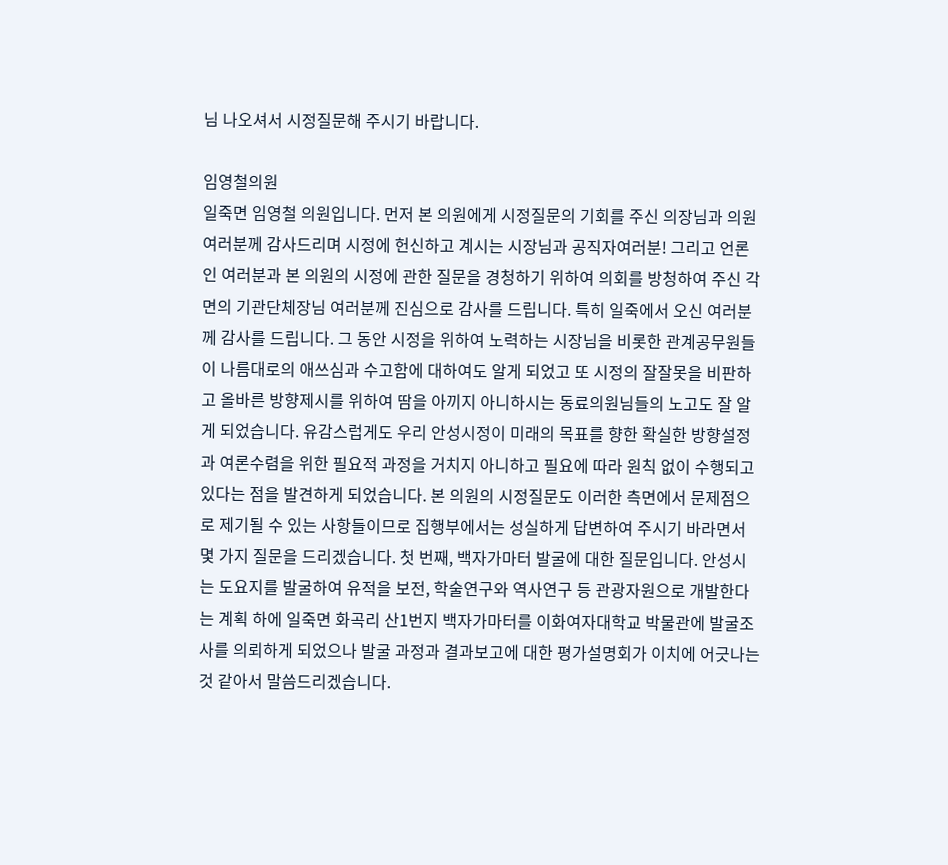님 나오셔서 시정질문해 주시기 바랍니다.

임영철의원
일죽면 임영철 의원입니다. 먼저 본 의원에게 시정질문의 기회를 주신 의장님과 의원 여러분께 감사드리며 시정에 헌신하고 계시는 시장님과 공직자여러분! 그리고 언론인 여러분과 본 의원의 시정에 관한 질문을 경청하기 위하여 의회를 방청하여 주신 각 면의 기관단체장님 여러분께 진심으로 감사를 드립니다. 특히 일죽에서 오신 여러분께 감사를 드립니다. 그 동안 시정을 위하여 노력하는 시장님을 비롯한 관계공무원들이 나름대로의 애쓰심과 수고함에 대하여도 알게 되었고 또 시정의 잘잘못을 비판하고 올바른 방향제시를 위하여 땀을 아끼지 아니하시는 동료의원님들의 노고도 잘 알게 되었습니다. 유감스럽게도 우리 안성시정이 미래의 목표를 향한 확실한 방향설정과 여론수렴을 위한 필요적 과정을 거치지 아니하고 필요에 따라 원칙 없이 수행되고 있다는 점을 발견하게 되었습니다. 본 의원의 시정질문도 이러한 측면에서 문제점으로 제기될 수 있는 사항들이므로 집행부에서는 성실하게 답변하여 주시기 바라면서 몇 가지 질문을 드리겠습니다. 첫 번째, 백자가마터 발굴에 대한 질문입니다. 안성시는 도요지를 발굴하여 유적을 보전, 학술연구와 역사연구 등 관광자원으로 개발한다는 계획 하에 일죽면 화곡리 산1번지 백자가마터를 이화여자대학교 박물관에 발굴조사를 의뢰하게 되었으나 발굴 과정과 결과보고에 대한 평가설명회가 이치에 어긋나는 것 같아서 말씀드리겠습니다.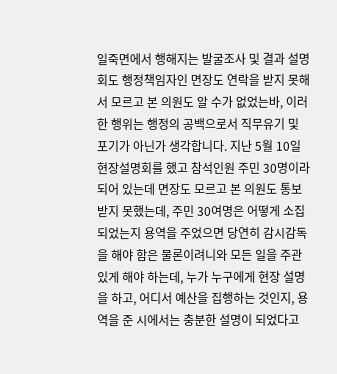일죽면에서 행해지는 발굴조사 및 결과 설명회도 행정책임자인 면장도 연락을 받지 못해서 모르고 본 의원도 알 수가 없었는바, 이러한 행위는 행정의 공백으로서 직무유기 및 포기가 아닌가 생각합니다. 지난 5월 10일 현장설명회를 했고 참석인원 주민 30명이라 되어 있는데 면장도 모르고 본 의원도 통보 받지 못했는데, 주민 30여명은 어떻게 소집되었는지 용역을 주었으면 당연히 감시감독을 해야 함은 물론이려니와 모든 일을 주관 있게 해야 하는데, 누가 누구에게 현장 설명을 하고, 어디서 예산을 집행하는 것인지, 용역을 준 시에서는 충분한 설명이 되었다고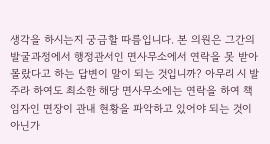생각을 하시는지 궁금할 따름입니다. 본 의원은 그간의 발굴과정에서 행정관서인 면사무소에서 연락을 못 받아 몰랐다고 하는 답변이 말이 되는 것입니까? 아무리 시 발주라 하여도 최소한 해당 면사무소에는 연락을 하여 책임자인 면장이 관내 현황을 파악하고 있어야 되는 것이 아닌가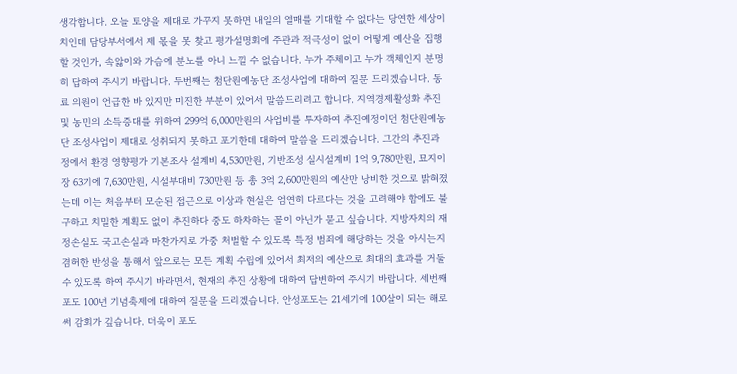생각합니다. 오늘 토양을 제대로 가꾸지 못하면 내일의 열매를 기대할 수 없다는 당연한 세상이치인데 담당부서에서 제 몫을 못 찾고 평가설명회에 주관과 적극성이 없이 어떻게 예산을 집행할 것인가, 속앓이와 가슴에 분노를 아니 느낄 수 없습니다. 누가 주체이고 누가 객체인지 분명히 답하여 주시기 바랍니다. 두번째는 첨단원예농단 조성사업에 대하여 질문 드리겠습니다. 동료 의원이 언급한 바 있지만 미진한 부분이 있어서 말씀드리려고 합니다. 지역경제활성화 추진 및 농민의 소득증대를 위하여 299억 6,000만원의 사업비를 투자하여 추진예정이던 첨단원예농단 조성사업이 제대로 성취되지 못하고 포기한데 대하여 말씀을 드리겠습니다. 그간의 추진과정에서 환경 영향평가 기본조사 설계비 4,530만원, 기반조성 실시설계비 1억 9,780만원, 묘지이장 63기에 7,630만원, 시설부대비 730만원 등 총 3억 2,600만원의 예산만 낭비한 것으로 밝혀졌는데 이는 처음부터 모순된 접근으로 이상과 현실은 엄연히 다르다는 것을 고려해야 함에도 불구하고 치밀한 계획도 없이 추진하다 중도 하차하는 꼴이 아닌가 묻고 싶습니다. 지방자치의 재정손실도 국고손실과 마찬가지로 가중 처벌할 수 있도록 특정 범죄에 해당하는 것을 아시는지 겸허한 반성을 통해서 앞으로는 모든 계획 수립에 있어서 최저의 예산으로 최대의 효과를 거둘 수 있도록 하여 주시기 바라면서, 현재의 추진 상황에 대하여 답변하여 주시기 바랍니다. 세번째 포도 100년 기념축제에 대하여 질문을 드리겠습니다. 안성포도는 21세기에 100살이 되는 해로써 감회가 깊습니다. 더욱이 포도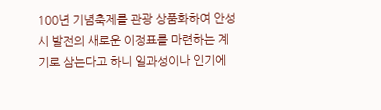100년 기념축제를 관광 상품화하여 안성시 발전의 새로운 이정표를 마련하는 계기로 삼는다고 하니 일과성이나 인기에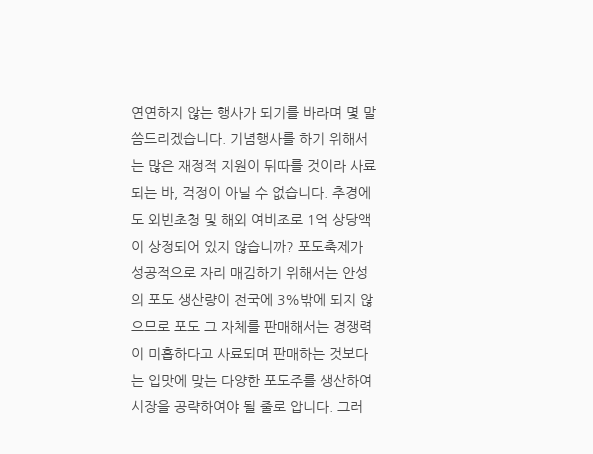연연하지 않는 행사가 되기를 바라며 몇 말씀드리겠습니다. 기념행사를 하기 위해서는 많은 재정적 지원이 뒤따를 것이라 사료되는 바, 걱정이 아닐 수 없습니다. 추경에도 외빈초청 및 해외 여비조로 1억 상당액이 상정되어 있지 않습니까? 포도축제가 성공적으로 자리 매김하기 위해서는 안성의 포도 생산량이 전국에 3%밖에 되지 않으므로 포도 그 자체를 판매해서는 경쟁력이 미흡하다고 사료되며 판매하는 것보다는 입맛에 맞는 다양한 포도주를 생산하여 시장을 공략하여야 될 줄로 압니다. 그러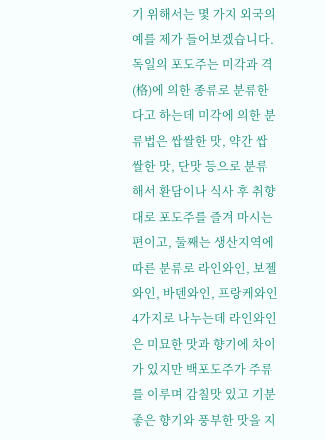기 위해서는 몇 가지 외국의 예를 제가 들어보겠습니다. 독일의 포도주는 미각과 격(格)에 의한 종류로 분류한다고 하는데 미각에 의한 분류법은 쌉쌀한 맛, 약간 쌉쌀한 맛, 단맛 등으로 분류해서 환담이나 식사 후 취향대로 포도주를 즐겨 마시는 편이고, 둘째는 생산지역에 따른 분류로 라인와인, 보젤와인, 바덴와인, 프랑케와인 4가지로 나누는데 라인와인은 미묘한 맛과 향기에 차이가 있지만 백포도주가 주류를 이루며 감칠맛 있고 기분좋은 향기와 풍부한 맛을 지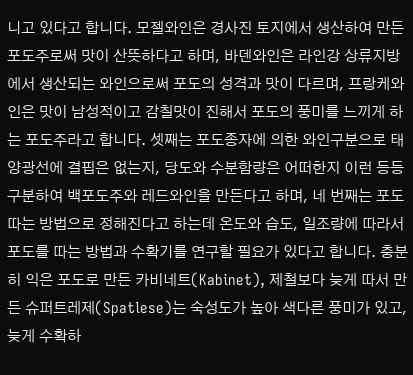니고 있다고 합니다. 모젤와인은 경사진 토지에서 생산하여 만든 포도주로써 맛이 산뜻하다고 하며, 바덴와인은 라인강 상류지방에서 생산되는 와인으로써 포도의 성격과 맛이 다르며, 프랑케와인은 맛이 남성적이고 감칠맛이 진해서 포도의 풍미를 느끼게 하는 포도주라고 합니다. 셋째는 포도종자에 의한 와인구분으로 태양광선에 결핍은 없는지, 당도와 수분함량은 어떠한지 이런 등등 구분하여 백포도주와 레드와인을 만든다고 하며, 네 번째는 포도 따는 방법으로 정해진다고 하는데 온도와 습도, 일조량에 따라서 포도를 따는 방법과 수확기를 연구할 필요가 있다고 합니다. 충분히 익은 포도로 만든 카비네트(Kabinet), 제철보다 늦게 따서 만든 슈퍼트레제(Spatlese)는 숙성도가 높아 색다른 풍미가 있고, 늦게 수확하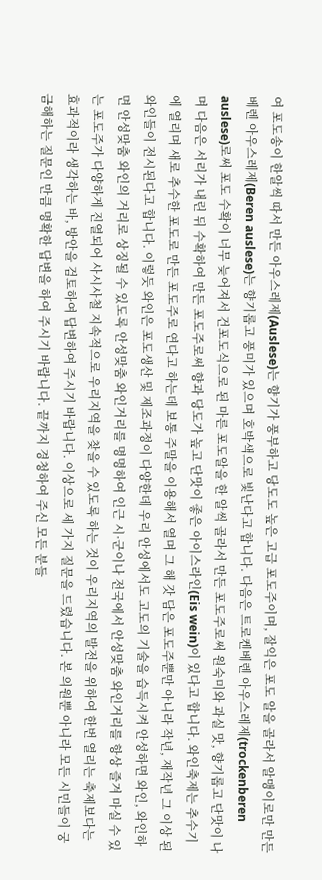여 포도송이 한알씩 따서 만든 아우스레제(Auslese)는 향기가 풍부하고 당도도 높은 고급 포도주이며, 잘익은 포도 알을 골라서 알맹이로만 만든 베렌 아우스레제(Beren auslese)는 향기롭고 풍미가 있으며 호박색으로 빛난다고 합니다. 다음은 트로켄베렌 아우스레제(trockenberen auslese)로써 포도 수확이 너무 늦어져서 건포도식으로 된 마른 포도알을 한 알씩 골라서 만든 포도주로써 원숙미와 과실 맛, 향기롭고 단맛이 나며 다음은 서리가 내린 뒤 수확하여 만든 포도주로써 향과 당도가 높고 단맛이 좋은 아이스라인(Eis wein)이 있다고 합니다. 와인축제는 추수기에 열리며 새로 추수한 포도로 만든 포도주로 연다고 하는데 보통 주말을 이용해서 열며 그 해 갓 담은 포도주뿐만 아니라 작년, 재작년 그 이상 된 와인들이 전시된다고 합니다. 이렇듯 와인은 포도생산 및 제조과정이 다양한데 우리 안성에서도 고도의 기술을 습득시켜 안성하면 와인, 와인하면 안성맞춤 와인의 거리로 상징될 수 있도록 안성맞춤 와인거리를 명명하여 인근 시·군이나 전국에서 안성맞춤 와인거리를 항상 즐겨 마실 수 있는 포도주가 다양하게 진열되어 사시사철 지속적으로 우리지역을 찾을 수 있도록 하는 것이 우리지역의 발전을 위하여 한번 열리는 축제보다는 효과적이라 생각하는 바, 방안을 검토하여 답변하여 주시기 바랍니다. 이상으로 세 가지 질문을 드렸습니다. 본 의원뿐 아니라 모든 시민들이 궁금해하는 질문인 만큼 명확한 답변을 하여 주시기 바랍니다. 끝까지 경청하여 주신 모든 분들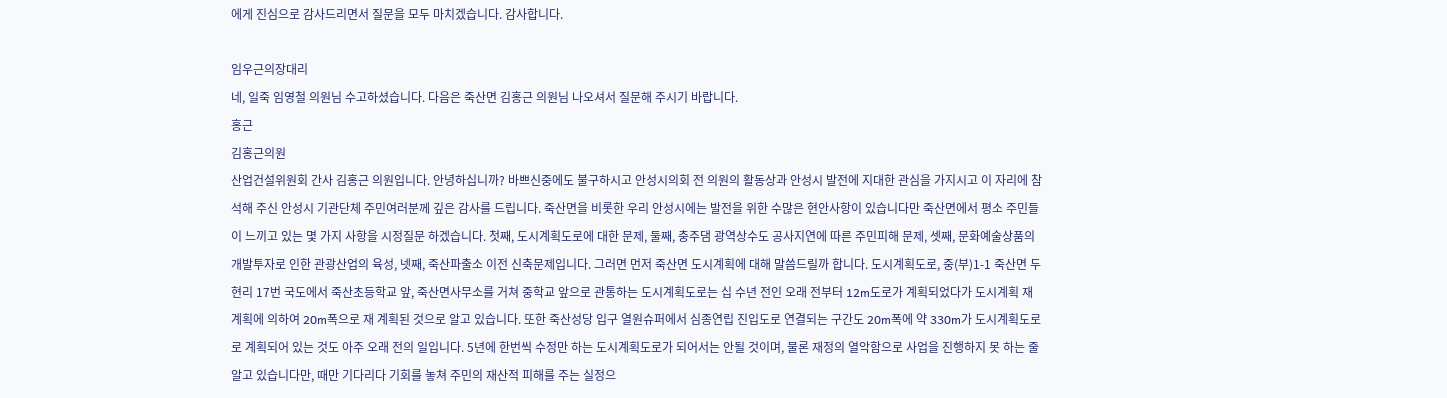에게 진심으로 감사드리면서 질문을 모두 마치겠습니다. 감사합니다.

임우근의장대리
네, 일죽 임영철 의원님 수고하셨습니다. 다음은 죽산면 김홍근 의원님 나오셔서 질문해 주시기 바랍니다.
홍근
김홍근의원
산업건설위원회 간사 김홍근 의원입니다. 안녕하십니까? 바쁘신중에도 불구하시고 안성시의회 전 의원의 활동상과 안성시 발전에 지대한 관심을 가지시고 이 자리에 참석해 주신 안성시 기관단체 주민여러분께 깊은 감사를 드립니다. 죽산면을 비롯한 우리 안성시에는 발전을 위한 수많은 현안사항이 있습니다만 죽산면에서 평소 주민들이 느끼고 있는 몇 가지 사항을 시정질문 하겠습니다. 첫째, 도시계획도로에 대한 문제, 둘째, 충주댐 광역상수도 공사지연에 따른 주민피해 문제, 셋째, 문화예술상품의 개발투자로 인한 관광산업의 육성, 넷째, 죽산파출소 이전 신축문제입니다. 그러면 먼저 죽산면 도시계획에 대해 말씀드릴까 합니다. 도시계획도로, 중(부)1-1 죽산면 두현리 17번 국도에서 죽산초등학교 앞, 죽산면사무소를 거쳐 중학교 앞으로 관통하는 도시계획도로는 십 수년 전인 오래 전부터 12m도로가 계획되었다가 도시계획 재 계획에 의하여 20m폭으로 재 계획된 것으로 알고 있습니다. 또한 죽산성당 입구 열원슈퍼에서 심종연립 진입도로 연결되는 구간도 20m폭에 약 330m가 도시계획도로로 계획되어 있는 것도 아주 오래 전의 일입니다. 5년에 한번씩 수정만 하는 도시계획도로가 되어서는 안될 것이며, 물론 재정의 열악함으로 사업을 진행하지 못 하는 줄 알고 있습니다만, 때만 기다리다 기회를 놓쳐 주민의 재산적 피해를 주는 실정으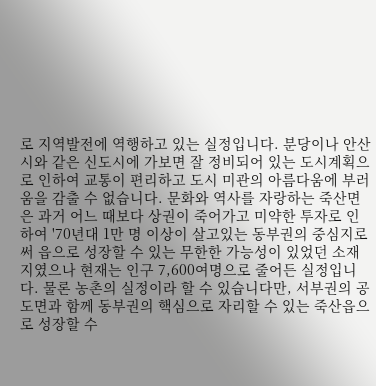로 지역발전에 역행하고 있는 실정입니다. 분당이나 안산시와 같은 신도시에 가보면 잘 정비되어 있는 도시계획으로 인하여 교통이 편리하고 도시 미관의 아름다움에 부러움을 감출 수 없습니다. 문화와 역사를 자랑하는 죽산면은 과거 어느 때보다 상권이 죽어가고 미약한 투자로 인하여 '70년대 1만 명 이상이 살고있는 동부권의 중심지로써 읍으로 성장할 수 있는 무한한 가능성이 있었던 소재지였으나 현재는 인구 7,600여명으로 줄어든 실정입니다. 물론 농촌의 실정이라 할 수 있습니다만, 서부권의 공도면과 함께 동부권의 핵심으로 자리할 수 있는 죽산읍으로 성장할 수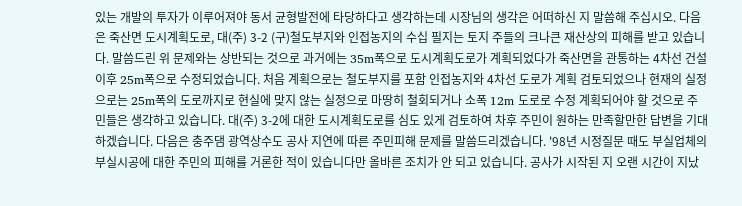있는 개발의 투자가 이루어져야 동서 균형발전에 타당하다고 생각하는데 시장님의 생각은 어떠하신 지 말씀해 주십시오. 다음은 죽산면 도시계획도로, 대(주) 3-2 (구)철도부지와 인접농지의 수십 필지는 토지 주들의 크나큰 재산상의 피해를 받고 있습니다. 말씀드린 위 문제와는 상반되는 것으로 과거에는 35m폭으로 도시계획도로가 계획되었다가 죽산면을 관통하는 4차선 건설이후 25m폭으로 수정되었습니다. 처음 계획으로는 철도부지를 포함 인접농지와 4차선 도로가 계획 검토되었으나 현재의 실정으로는 25m폭의 도로까지로 현실에 맞지 않는 실정으로 마땅히 철회되거나 소폭 12m 도로로 수정 계획되어야 할 것으로 주민들은 생각하고 있습니다. 대(주) 3-2에 대한 도시계획도로를 심도 있게 검토하여 차후 주민이 원하는 만족할만한 답변을 기대하겠습니다. 다음은 충주댐 광역상수도 공사 지연에 따른 주민피해 문제를 말씀드리겠습니다. '98년 시정질문 때도 부실업체의 부실시공에 대한 주민의 피해를 거론한 적이 있습니다만 올바른 조치가 안 되고 있습니다. 공사가 시작된 지 오랜 시간이 지났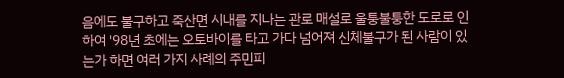음에도 불구하고 죽산면 시내를 지나는 관로 매설로 울퉁불퉁한 도로로 인하여 '98년 초에는 오토바이를 타고 가다 넘어져 신체불구가 된 사람이 있는가 하면 여러 가지 사례의 주민피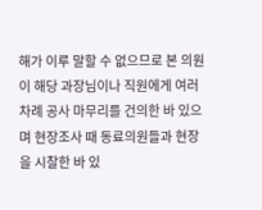해가 이루 말할 수 없으므로 본 의원이 해당 과장님이나 직원에게 여러 차례 공사 마무리를 건의한 바 있으며 현장조사 때 동료의원들과 현장을 시찰한 바 있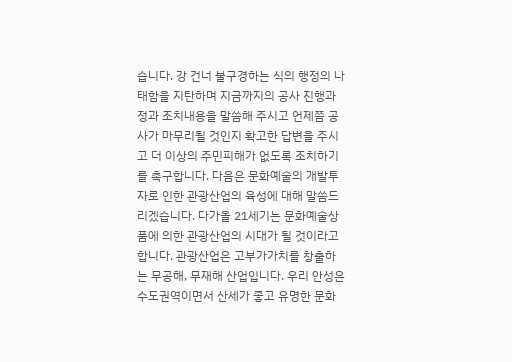습니다. 강 건너 불구경하는 식의 행정의 나태함을 지탄하며 지금까지의 공사 진행과정과 조치내용을 말씀해 주시고 언제쯤 공사가 마무리될 것인지 확고한 답변을 주시고 더 이상의 주민피해가 없도록 조치하기를 촉구합니다. 다음은 문화예술의 개발투자로 인한 관광산업의 육성에 대해 말씀드리겠습니다. 다가올 21세기는 문화예술상품에 의한 관광산업의 시대가 될 것이라고 합니다. 관광산업은 고부가가치를 창출하는 무공해, 무재해 산업입니다. 우리 안성은 수도권역이면서 산세가 좋고 유명한 문화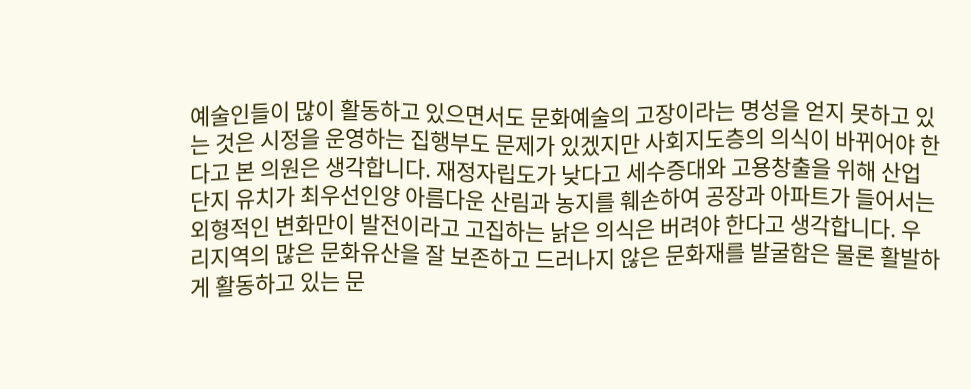예술인들이 많이 활동하고 있으면서도 문화예술의 고장이라는 명성을 얻지 못하고 있는 것은 시정을 운영하는 집행부도 문제가 있겠지만 사회지도층의 의식이 바뀌어야 한다고 본 의원은 생각합니다. 재정자립도가 낮다고 세수증대와 고용창출을 위해 산업단지 유치가 최우선인양 아름다운 산림과 농지를 훼손하여 공장과 아파트가 들어서는 외형적인 변화만이 발전이라고 고집하는 낡은 의식은 버려야 한다고 생각합니다. 우리지역의 많은 문화유산을 잘 보존하고 드러나지 않은 문화재를 발굴함은 물론 활발하게 활동하고 있는 문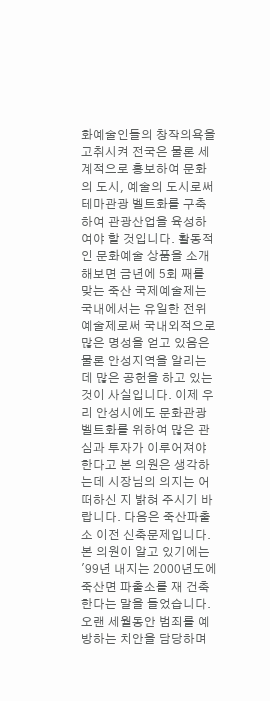화예술인들의 창작의욕을 고취시켜 전국은 물론 세계적으로 홍보하여 문화의 도시, 예술의 도시로써 테마관광 벨트화를 구축하여 관광산업을 육성하여야 할 것입니다. 활동적인 문화예술 상품을 소개해보면 금년에 5회 째를 맞는 죽산 국제예술제는 국내에서는 유일한 전위예술제로써 국내외적으로 많은 명성을 얻고 있음은 물론 안성지역을 알리는데 많은 공헌을 하고 있는 것이 사실입니다. 이제 우리 안성시에도 문화관광 벨트화를 위하여 많은 관심과 투자가 이루어져야 한다고 본 의원은 생각하는데 시장님의 의지는 어떠하신 지 밝혀 주시기 바랍니다. 다음은 죽산파출소 이전 신축문제입니다. 본 의원이 알고 있기에는 '99년 내지는 2000년도에 죽산면 파출소를 재 건축한다는 말을 들었습니다. 오랜 세월동안 범죄를 예방하는 치안을 담당하며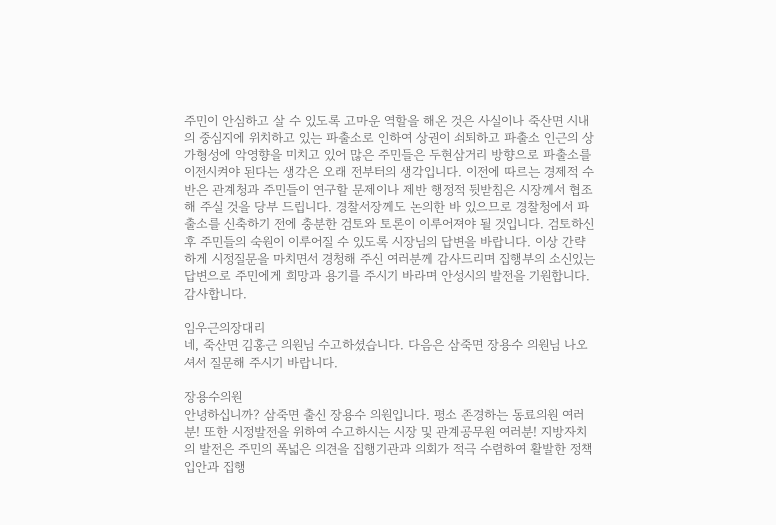주민이 안심하고 살 수 있도록 고마운 역할을 해온 것은 사실이나 죽산면 시내의 중심지에 위치하고 있는 파출소로 인하여 상권이 쇠퇴하고 파출소 인근의 상가형성에 악영향을 미치고 있어 많은 주민들은 두현삼거리 방향으로 파출소를 이전시켜야 된다는 생각은 오래 전부터의 생각입니다. 이전에 따르는 경제적 수반은 관계청과 주민들이 연구할 문제이나 제반 행정적 뒷받침은 시장께서 협조해 주실 것을 당부 드립니다. 경찰서장께도 논의한 바 있으므로 경찰청에서 파출소를 신축하기 전에 충분한 검토와 토론이 이루어져야 될 것입니다. 검토하신 후 주민들의 숙원이 이루어질 수 있도록 시장님의 답변을 바랍니다. 이상 간략하게 시정질문을 마치면서 경청해 주신 여러분께 감사드리며 집행부의 소신있는 답변으로 주민에게 희망과 용기를 주시기 바라며 안성시의 발전을 기원합니다. 감사합니다.

임우근의장대리
네, 죽산면 김홍근 의원님 수고하셨습니다. 다음은 삼죽면 장용수 의원님 나오셔서 질문해 주시기 바랍니다.

장용수의원
안녕하십니까? 삼죽면 출신 장용수 의원입니다. 평소 존경하는 동료의원 여러분! 또한 시정발전을 위하여 수고하시는 시장 및 관계공무원 여러분! 지방자치의 발전은 주민의 폭넓은 의견을 집행기관과 의회가 적극 수렴하여 활발한 정책입안과 집행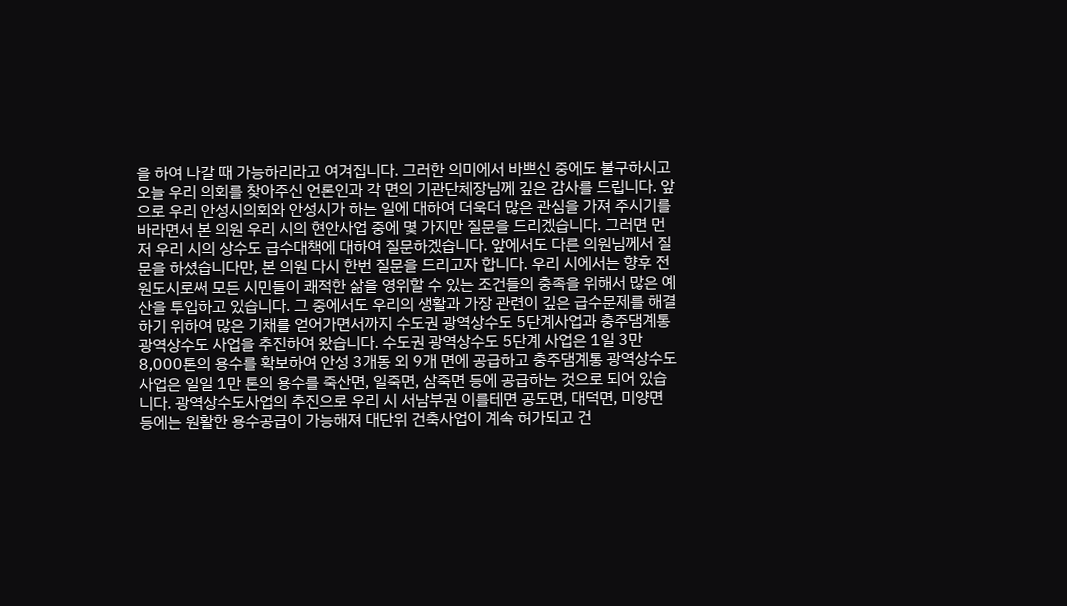을 하여 나갈 때 가능하리라고 여겨집니다. 그러한 의미에서 바쁘신 중에도 불구하시고 오늘 우리 의회를 찾아주신 언론인과 각 면의 기관단체장님께 깊은 감사를 드립니다. 앞으로 우리 안성시의회와 안성시가 하는 일에 대하여 더욱더 많은 관심을 가져 주시기를 바라면서 본 의원 우리 시의 현안사업 중에 몇 가지만 질문을 드리겠습니다. 그러면 먼저 우리 시의 상수도 급수대책에 대하여 질문하겠습니다. 앞에서도 다른 의원님께서 질문을 하셨습니다만, 본 의원 다시 한번 질문을 드리고자 합니다. 우리 시에서는 향후 전원도시로써 모든 시민들이 쾌적한 삶을 영위할 수 있는 조건들의 충족을 위해서 많은 예산을 투입하고 있습니다. 그 중에서도 우리의 생활과 가장 관련이 깊은 급수문제를 해결하기 위하여 많은 기채를 얻어가면서까지 수도권 광역상수도 5단계사업과 충주댐계통 광역상수도 사업을 추진하여 왔습니다. 수도권 광역상수도 5단계 사업은 1일 3만 8,000톤의 용수를 확보하여 안성 3개동 외 9개 면에 공급하고 충주댐계통 광역상수도사업은 일일 1만 톤의 용수를 죽산면, 일죽면, 삼죽면 등에 공급하는 것으로 되어 있습니다. 광역상수도사업의 추진으로 우리 시 서남부권 이를테면 공도면, 대덕면, 미양면 등에는 원활한 용수공급이 가능해져 대단위 건축사업이 계속 허가되고 건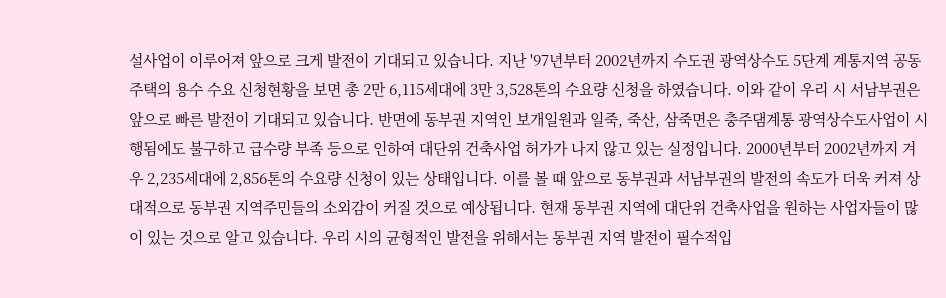설사업이 이루어져 앞으로 크게 발전이 기대되고 있습니다. 지난 '97년부터 2002년까지 수도권 광역상수도 5단계 계통지역 공동주택의 용수 수요 신청현황을 보면 총 2만 6,115세대에 3만 3,528톤의 수요량 신청을 하였습니다. 이와 같이 우리 시 서남부권은 앞으로 빠른 발전이 기대되고 있습니다. 반면에 동부권 지역인 보개일원과 일죽, 죽산, 삼죽면은 충주댐계통 광역상수도사업이 시행됨에도 불구하고 급수량 부족 등으로 인하여 대단위 건축사업 허가가 나지 않고 있는 실정입니다. 2000년부터 2002년까지 겨우 2,235세대에 2,856톤의 수요량 신청이 있는 상태입니다. 이를 볼 때 앞으로 동부권과 서남부권의 발전의 속도가 더욱 커져 상대적으로 동부권 지역주민들의 소외감이 커질 것으로 예상됩니다. 현재 동부권 지역에 대단위 건축사업을 원하는 사업자들이 많이 있는 것으로 알고 있습니다. 우리 시의 균형적인 발전을 위해서는 동부권 지역 발전이 필수적입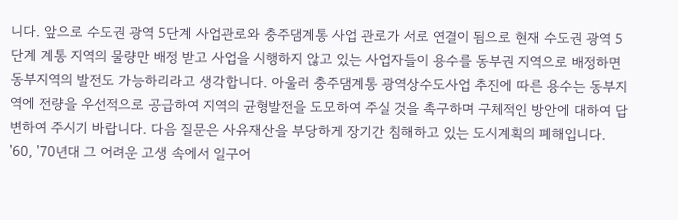니다. 앞으로 수도권 광역 5단계 사업관로와 충주댐계통 사업 관로가 서로 연결이 됨으로 현재 수도권 광역 5단계 계통 지역의 물량만 배정 받고 사업을 시행하지 않고 있는 사업자들이 용수를 동부권 지역으로 배정하면 동부지역의 발전도 가능하리라고 생각합니다. 아울러 충주댐계통 광역상수도사업 추진에 따른 용수는 동부지역에 전량을 우선적으로 공급하여 지역의 균형발전을 도모하여 주실 것을 촉구하며 구체적인 방안에 대하여 답변하여 주시기 바랍니다. 다음 질문은 사유재산을 부당하게 장기간 침해하고 있는 도시계획의 폐해입니다. '60, '70년대 그 어려운 고생 속에서 일구어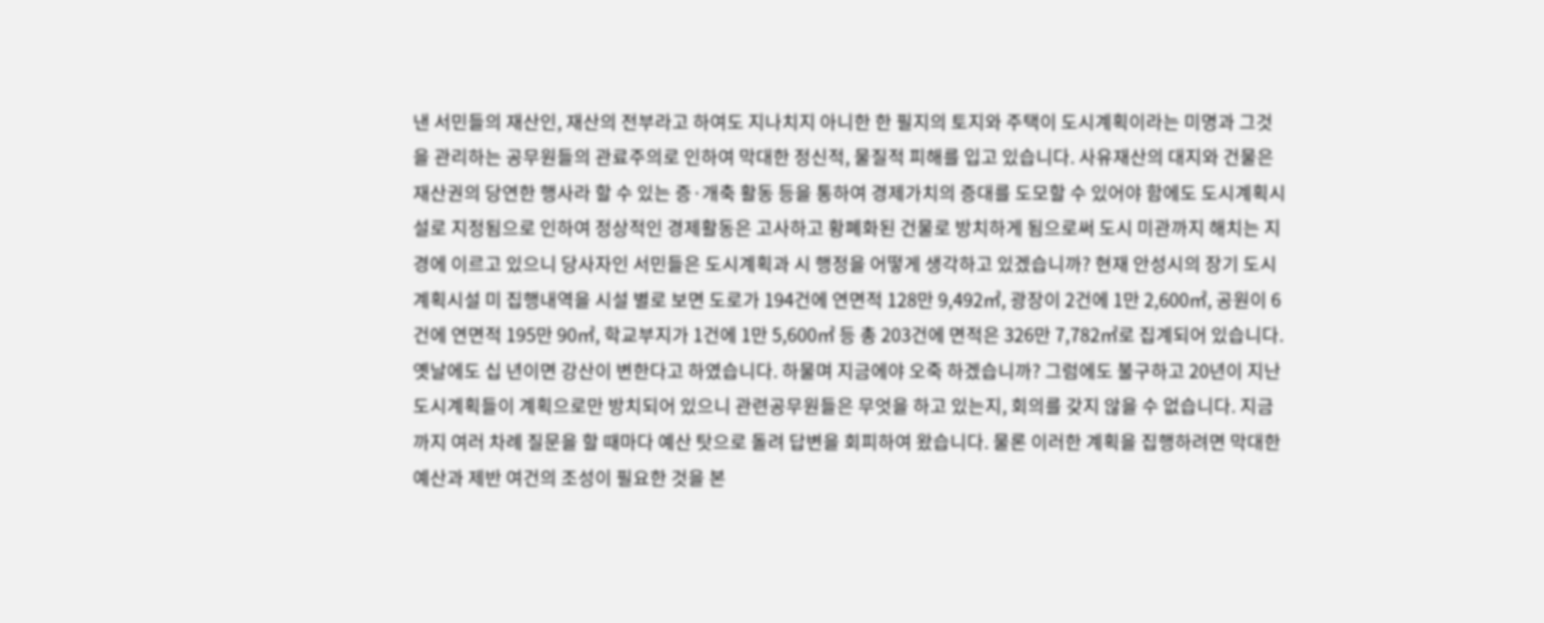낸 서민들의 재산인, 재산의 전부라고 하여도 지나치지 아니한 한 필지의 토지와 주택이 도시계획이라는 미명과 그것을 관리하는 공무원들의 관료주의로 인하여 막대한 정신적, 물질적 피해를 입고 있습니다. 사유재산의 대지와 건물은 재산권의 당연한 행사라 할 수 있는 증·개축 활동 등을 통하여 경제가치의 증대를 도모할 수 있어야 함에도 도시계획시설로 지정됨으로 인하여 정상적인 경제활동은 고사하고 황폐화된 건물로 방치하게 됨으로써 도시 미관까지 해치는 지경에 이르고 있으니 당사자인 서민들은 도시계획과 시 행정을 어떻게 생각하고 있겠습니까? 현재 안성시의 장기 도시계획시설 미 집행내역을 시설 별로 보면 도로가 194건에 연면적 128만 9,492㎡, 광장이 2건에 1만 2,600㎡, 공원이 6건에 연면적 195만 90㎡, 학교부지가 1건에 1만 5,600㎡ 등 총 203건에 면적은 326만 7,782㎡로 집계되어 있습니다. 옛날에도 십 년이면 강산이 변한다고 하였습니다. 하물며 지금에야 오죽 하겠습니까? 그럼에도 불구하고 20년이 지난 도시계획들이 계획으로만 방치되어 있으니 관련공무원들은 무엇을 하고 있는지, 회의를 갖지 않을 수 없습니다. 지금까지 여러 차례 질문을 할 때마다 예산 탓으로 돌려 답변을 회피하여 왔습니다. 물론 이러한 계획을 집행하려면 막대한 예산과 제반 여건의 조성이 필요한 것을 본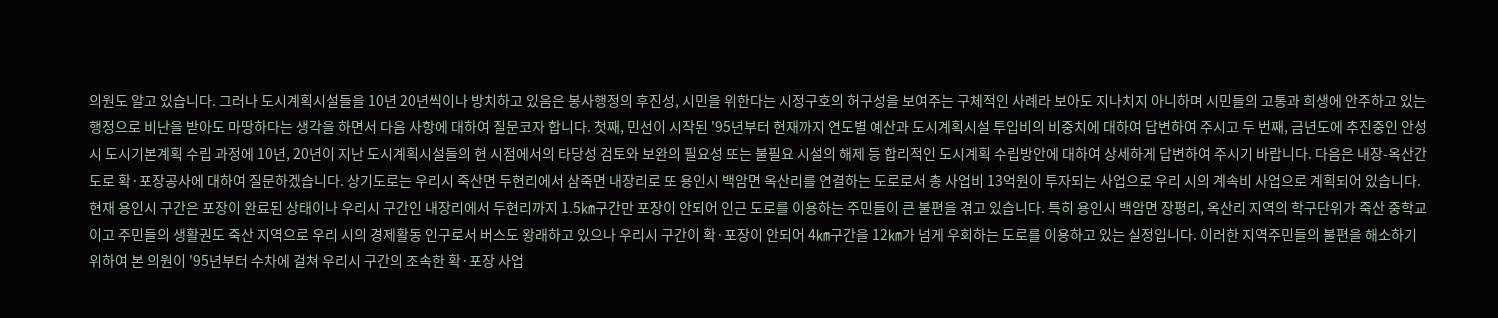의원도 알고 있습니다. 그러나 도시계획시설들을 10년 20년씩이나 방치하고 있음은 봉사행정의 후진성, 시민을 위한다는 시정구호의 허구성을 보여주는 구체적인 사례라 보아도 지나치지 아니하며 시민들의 고통과 희생에 안주하고 있는 행정으로 비난을 받아도 마땅하다는 생각을 하면서 다음 사항에 대하여 질문코자 합니다. 첫째, 민선이 시작된 '95년부터 현재까지 연도별 예산과 도시계획시설 투입비의 비중치에 대하여 답변하여 주시고 두 번째, 금년도에 추진중인 안성시 도시기본계획 수립 과정에 10년, 20년이 지난 도시계획시설들의 현 시점에서의 타당성 검토와 보완의 필요성 또는 불필요 시설의 해제 등 합리적인 도시계획 수립방안에 대하여 상세하게 답변하여 주시기 바랍니다. 다음은 내장-옥산간 도로 확·포장공사에 대하여 질문하겠습니다. 상기도로는 우리시 죽산면 두현리에서 삼죽면 내장리로 또 용인시 백암면 옥산리를 연결하는 도로로서 총 사업비 13억원이 투자되는 사업으로 우리 시의 계속비 사업으로 계획되어 있습니다. 현재 용인시 구간은 포장이 완료된 상태이나 우리시 구간인 내장리에서 두현리까지 1.5㎞구간만 포장이 안되어 인근 도로를 이용하는 주민들이 큰 불편을 겪고 있습니다. 특히 용인시 백암면 장평리, 옥산리 지역의 학구단위가 죽산 중학교이고 주민들의 생활권도 죽산 지역으로 우리 시의 경제활동 인구로서 버스도 왕래하고 있으나 우리시 구간이 확·포장이 안되어 4㎞구간을 12㎞가 넘게 우회하는 도로를 이용하고 있는 실정입니다. 이러한 지역주민들의 불편을 해소하기 위하여 본 의원이 '95년부터 수차에 걸쳐 우리시 구간의 조속한 확·포장 사업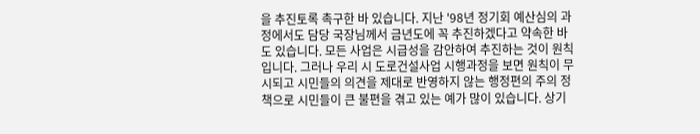을 추진토록 촉구한 바 있습니다. 지난 '98년 정기회 예산심의 과정에서도 담당 국장님께서 금년도에 꼭 추진하겠다고 약속한 바도 있습니다. 모든 사업은 시급성을 감안하여 추진하는 것이 원칙입니다. 그러나 우리 시 도로건설사업 시행과정을 보면 원칙이 무시되고 시민들의 의견을 제대로 반영하지 않는 행정편의 주의 정책으로 시민들이 큰 불편을 겪고 있는 예가 많이 있습니다. 상기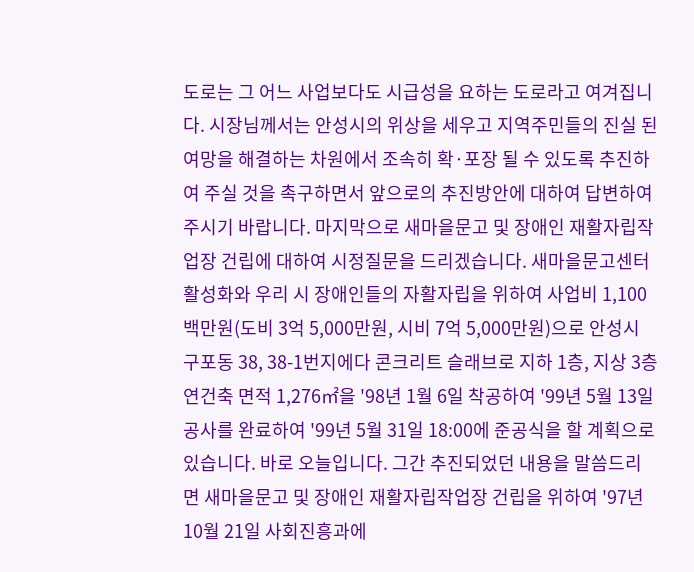도로는 그 어느 사업보다도 시급성을 요하는 도로라고 여겨집니다. 시장님께서는 안성시의 위상을 세우고 지역주민들의 진실 된 여망을 해결하는 차원에서 조속히 확·포장 될 수 있도록 추진하여 주실 것을 촉구하면서 앞으로의 추진방안에 대하여 답변하여 주시기 바랍니다. 마지막으로 새마을문고 및 장애인 재활자립작업장 건립에 대하여 시정질문을 드리겠습니다. 새마을문고센터 활성화와 우리 시 장애인들의 자활자립을 위하여 사업비 1,100백만원(도비 3억 5,000만원, 시비 7억 5,000만원)으로 안성시 구포동 38, 38-1번지에다 콘크리트 슬래브로 지하 1층, 지상 3층 연건축 면적 1,276㎡을 '98년 1월 6일 착공하여 '99년 5월 13일 공사를 완료하여 '99년 5월 31일 18:00에 준공식을 할 계획으로 있습니다. 바로 오늘입니다. 그간 추진되었던 내용을 말씀드리면 새마을문고 및 장애인 재활자립작업장 건립을 위하여 '97년 10월 21일 사회진흥과에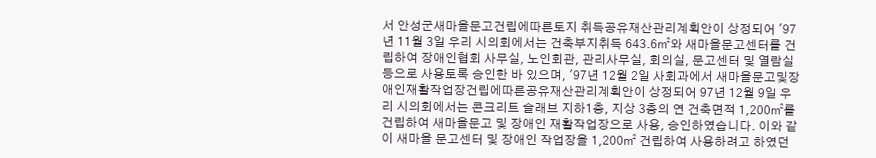서 안성군새마을문고건립에따른토지 취득공유재산관리계획안이 상정되어 '97년 11월 3일 우리 시의회에서는 건축부지취득 643.6㎡와 새마을문고센터를 건립하여 장애인협회 사무실, 노인회관, 관리사무실, 회의실, 문고센터 및 열람실 등으로 사용토록 승인한 바 있으며, '97년 12월 2일 사회과에서 새마을문고및장애인재활작업장건립에따른공유재산관리계획안이 상정되어 97년 12월 9일 우리 시의회에서는 콘크리트 슬래브 지하1층, 지상 3층의 연 건축면적 1,200㎡를 건립하여 새마을문고 및 장애인 재활작업장으로 사용, 승인하였습니다. 이와 같이 새마을 문고센터 및 장애인 작업장을 1,200㎡ 건립하여 사용하려고 하였던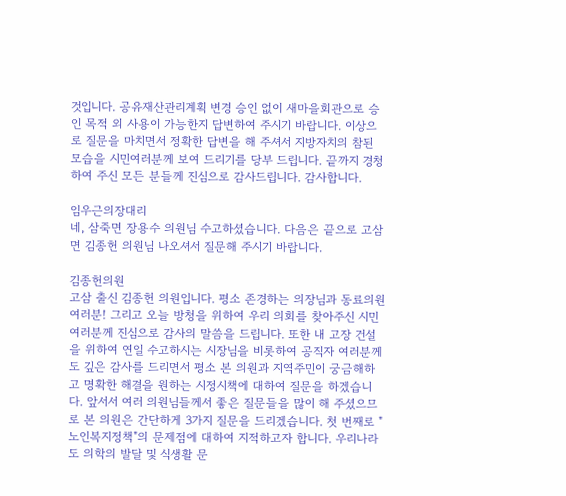것입니다. 공유재산관리계획 변경 승인 없이 새마을회관으로 승인 목적 외 사용이 가능한지 답변하여 주시기 바랍니다. 이상으로 질문을 마치면서 정확한 답변을 해 주셔서 지방자치의 참된 모습을 시민여러분께 보여 드리기를 당부 드립니다. 끝까지 경청하여 주신 모든 분들께 진심으로 감사드립니다. 감사합니다.

임우근의장대리
네, 삼죽면 장용수 의원님 수고하셨습니다. 다음은 끝으로 고삼면 김종헌 의원님 나오셔서 질문해 주시기 바랍니다.

김종헌의원
고삼 출신 김종헌 의원입니다. 평소 존경하는 의장님과 동료의원여러분! 그리고 오늘 방청을 위하여 우리 의회를 찾아주신 시민여러분께 진심으로 감사의 말씀을 드립니다. 또한 내 고장 건설을 위하여 연일 수고하시는 시장님을 비롯하여 공직자 여러분께도 깊은 감사를 드리면서 평소 본 의원과 지역주민이 궁금해하고 명확한 해결을 원하는 시정시책에 대하여 질문을 하겠습니다. 앞서서 여러 의원님들께서 좋은 질문들을 많이 해 주셨으므로 본 의원은 간단하게 3가지 질문을 드리겠습니다. 첫 번째로 "노인복지정책"의 문제점에 대하여 지적하고자 합니다. 우리나라도 의학의 발달 및 식생활 문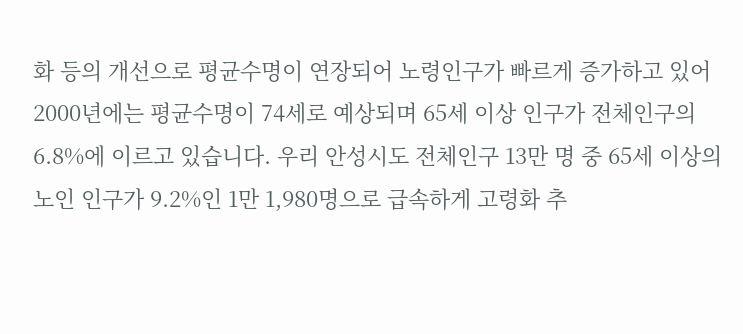화 등의 개선으로 평균수명이 연장되어 노령인구가 빠르게 증가하고 있어 2000년에는 평균수명이 74세로 예상되며 65세 이상 인구가 전체인구의 6.8%에 이르고 있습니다. 우리 안성시도 전체인구 13만 명 중 65세 이상의 노인 인구가 9.2%인 1만 1,980명으로 급속하게 고령화 추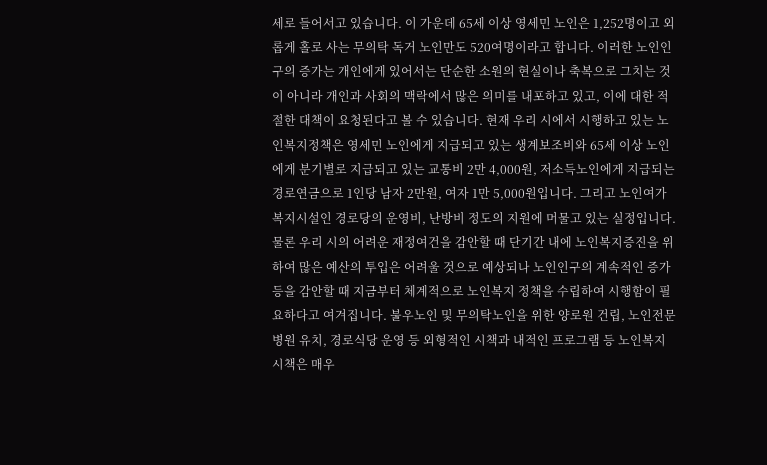세로 들어서고 있습니다. 이 가운데 65세 이상 영세민 노인은 1,252명이고 외롭게 홀로 사는 무의탁 독거 노인만도 520여명이라고 합니다. 이러한 노인인구의 증가는 개인에게 있어서는 단순한 소원의 현실이나 축복으로 그치는 것이 아니라 개인과 사회의 맥락에서 많은 의미를 내포하고 있고, 이에 대한 적절한 대책이 요청된다고 볼 수 있습니다. 현재 우리 시에서 시행하고 있는 노인복지정책은 영세민 노인에게 지급되고 있는 생계보조비와 65세 이상 노인에게 분기별로 지급되고 있는 교통비 2만 4,000원, 저소득노인에게 지급되는 경로연금으로 1인당 남자 2만원, 여자 1만 5,000원입니다. 그리고 노인여가 복지시설인 경로당의 운영비, 난방비 정도의 지원에 머물고 있는 실정입니다. 물론 우리 시의 어려운 재정여건을 감안할 때 단기간 내에 노인복지증진을 위하여 많은 예산의 투입은 어려울 것으로 예상되나 노인인구의 계속적인 증가 등을 감안할 때 지금부터 체계적으로 노인복지 정책을 수립하여 시행함이 필요하다고 여겨집니다. 불우노인 및 무의탁노인을 위한 양로원 건립, 노인전문병원 유치, 경로식당 운영 등 외형적인 시책과 내적인 프로그램 등 노인복지 시책은 매우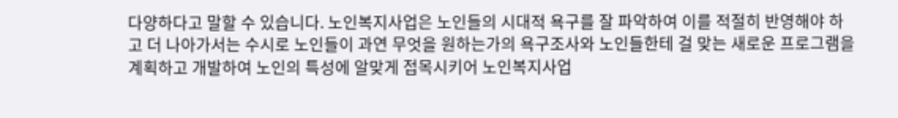다양하다고 말할 수 있습니다. 노인복지사업은 노인들의 시대적 욕구를 잘 파악하여 이를 적절히 반영해야 하고 더 나아가서는 수시로 노인들이 과연 무엇을 원하는가의 욕구조사와 노인들한테 걸 맞는 새로운 프로그램을 계획하고 개발하여 노인의 특성에 알맞게 접목시키어 노인복지사업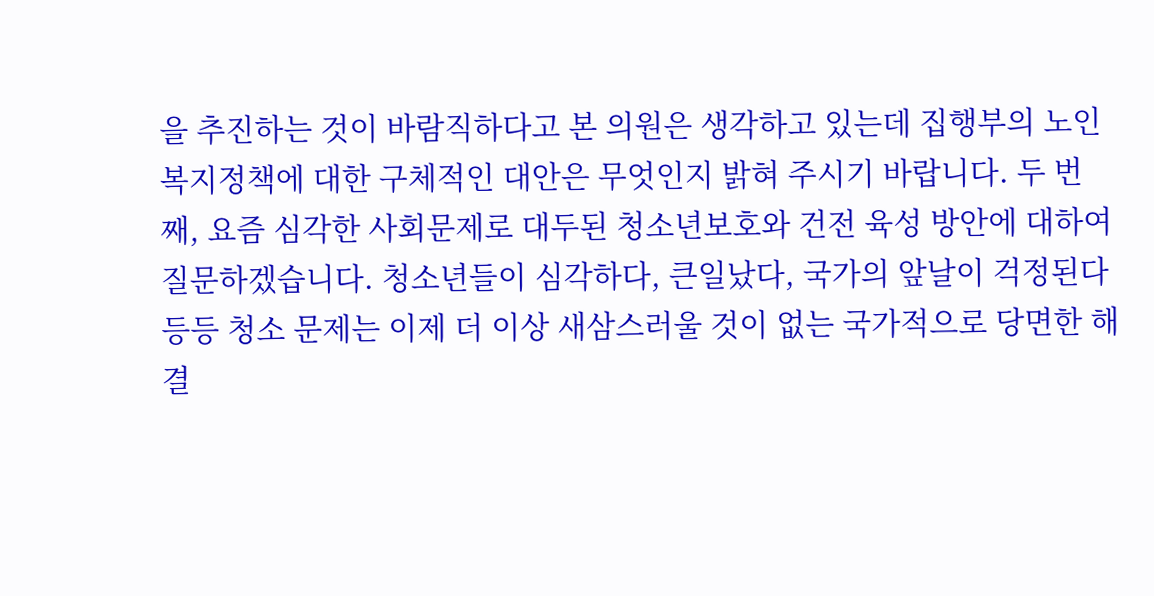을 추진하는 것이 바람직하다고 본 의원은 생각하고 있는데 집행부의 노인복지정책에 대한 구체적인 대안은 무엇인지 밝혀 주시기 바랍니다. 두 번째, 요즘 심각한 사회문제로 대두된 청소년보호와 건전 육성 방안에 대하여 질문하겠습니다. 청소년들이 심각하다, 큰일났다, 국가의 앞날이 걱정된다 등등 청소 문제는 이제 더 이상 새삼스러울 것이 없는 국가적으로 당면한 해결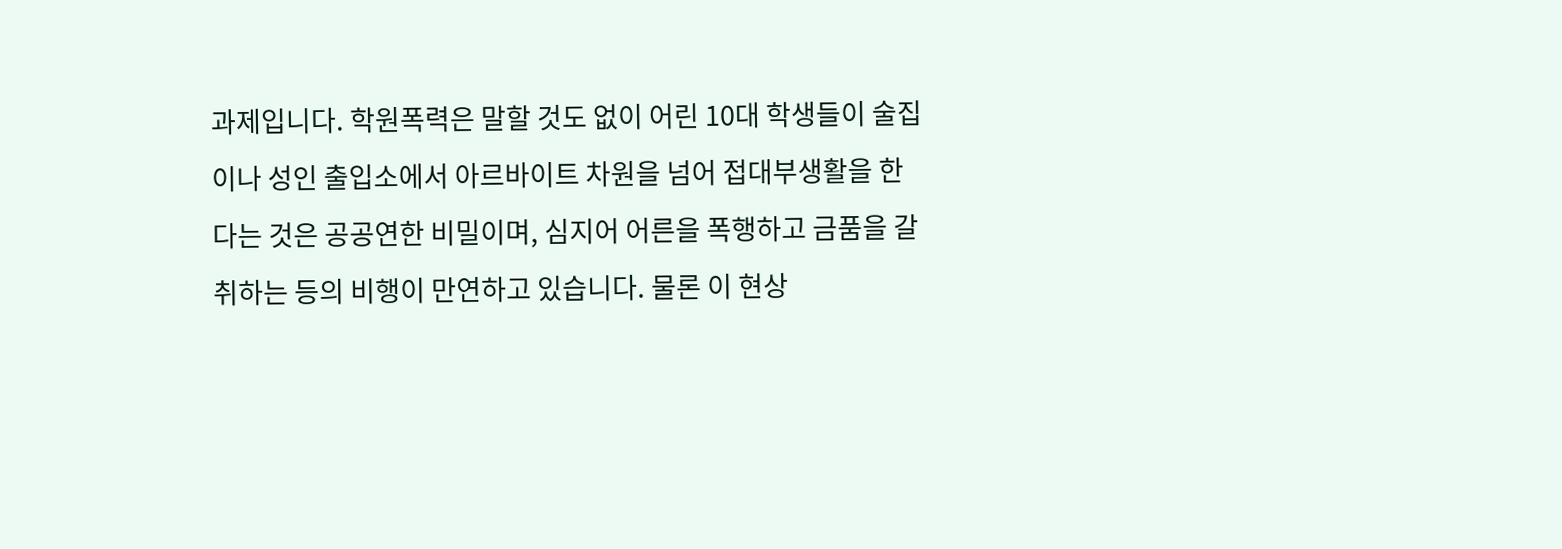과제입니다. 학원폭력은 말할 것도 없이 어린 10대 학생들이 술집이나 성인 출입소에서 아르바이트 차원을 넘어 접대부생활을 한다는 것은 공공연한 비밀이며, 심지어 어른을 폭행하고 금품을 갈취하는 등의 비행이 만연하고 있습니다. 물론 이 현상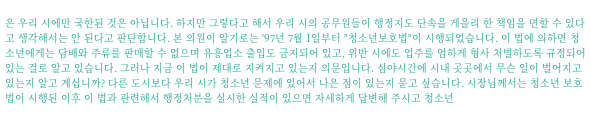은 우리 시에만 국한된 것은 아닙니다. 하지만 그렇다고 해서 우리 시의 공무원들이 행정지도 단속을 게을리 한 책임을 면할 수 있다고 생각해서는 안 된다고 판단합니다. 본 의원이 알기로는 '97년 7월 1일부터 "청소년보호법"이 시행되었습니다. 이 법에 의하면 청소년에게는 담배와 주류를 판매할 수 없으며 유흥업소 출입도 금지되어 있고, 위반 시에도 업주를 엄하게 형사 처벌하도록 규정되어 있는 걸로 알고 있습니다. 그러나 지금 이 법이 제대로 지켜지고 있는지 의문입니다. 심야시간에 시내 곳곳에서 무슨 일이 벌어지고 있는지 알고 계십니까? 다른 도시보다 우리 시가 청소년 문제에 있어서 나은 점이 있는지 묻고 싶습니다. 시장님께서는 청소년 보호법이 시행된 이후 이 법과 관련해서 행정처분을 실시한 실적이 있으면 자세하게 답변해 주시고 청소년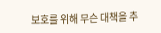보호를 위해 무슨 대책을 추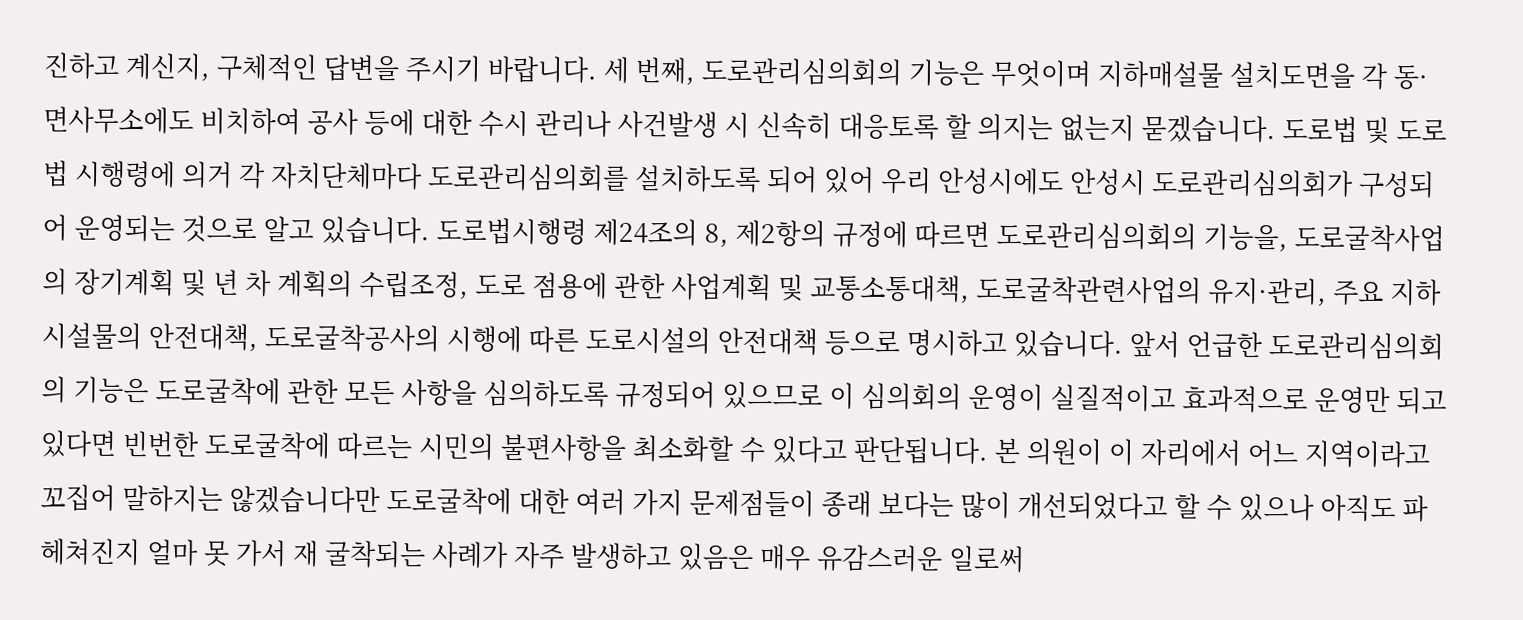진하고 계신지, 구체적인 답변을 주시기 바랍니다. 세 번째, 도로관리심의회의 기능은 무엇이며 지하매설물 설치도면을 각 동·면사무소에도 비치하여 공사 등에 대한 수시 관리나 사건발생 시 신속히 대응토록 할 의지는 없는지 묻겠습니다. 도로법 및 도로법 시행령에 의거 각 자치단체마다 도로관리심의회를 설치하도록 되어 있어 우리 안성시에도 안성시 도로관리심의회가 구성되어 운영되는 것으로 알고 있습니다. 도로법시행령 제24조의 8, 제2항의 규정에 따르면 도로관리심의회의 기능을, 도로굴착사업의 장기계획 및 년 차 계획의 수립조정, 도로 점용에 관한 사업계획 및 교통소통대책, 도로굴착관련사업의 유지·관리, 주요 지하시설물의 안전대책, 도로굴착공사의 시행에 따른 도로시설의 안전대책 등으로 명시하고 있습니다. 앞서 언급한 도로관리심의회의 기능은 도로굴착에 관한 모든 사항을 심의하도록 규정되어 있으므로 이 심의회의 운영이 실질적이고 효과적으로 운영만 되고 있다면 빈번한 도로굴착에 따르는 시민의 불편사항을 최소화할 수 있다고 판단됩니다. 본 의원이 이 자리에서 어느 지역이라고 꼬집어 말하지는 않겠습니다만 도로굴착에 대한 여러 가지 문제점들이 종래 보다는 많이 개선되었다고 할 수 있으나 아직도 파헤쳐진지 얼마 못 가서 재 굴착되는 사례가 자주 발생하고 있음은 매우 유감스러운 일로써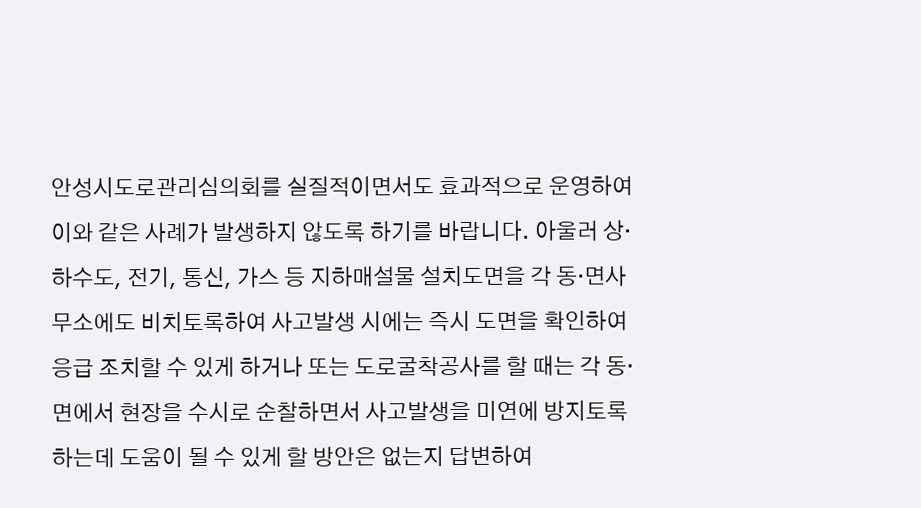안성시도로관리심의회를 실질적이면서도 효과적으로 운영하여 이와 같은 사례가 발생하지 않도록 하기를 바랍니다. 아울러 상·하수도, 전기, 통신, 가스 등 지하매설물 설치도면을 각 동·면사무소에도 비치토록하여 사고발생 시에는 즉시 도면을 확인하여 응급 조치할 수 있게 하거나 또는 도로굴착공사를 할 때는 각 동·면에서 현장을 수시로 순찰하면서 사고발생을 미연에 방지토록 하는데 도움이 될 수 있게 할 방안은 없는지 답변하여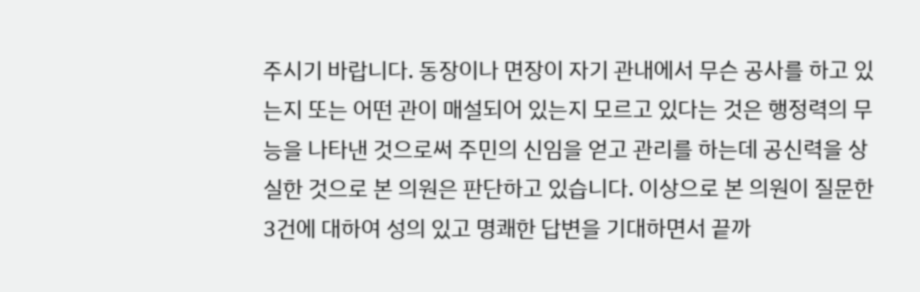주시기 바랍니다. 동장이나 면장이 자기 관내에서 무슨 공사를 하고 있는지 또는 어떤 관이 매설되어 있는지 모르고 있다는 것은 행정력의 무능을 나타낸 것으로써 주민의 신임을 얻고 관리를 하는데 공신력을 상실한 것으로 본 의원은 판단하고 있습니다. 이상으로 본 의원이 질문한 3건에 대하여 성의 있고 명쾌한 답변을 기대하면서 끝까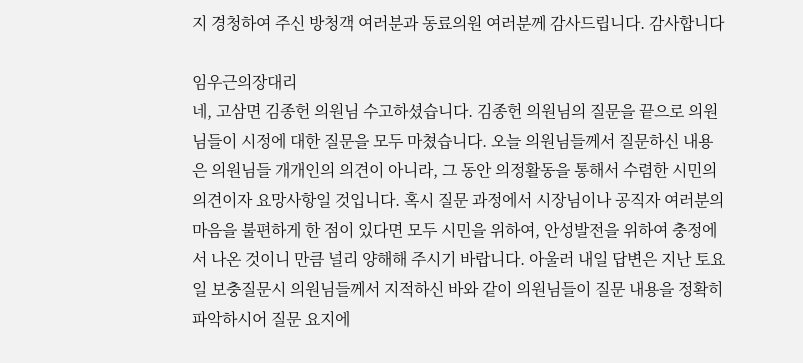지 경청하여 주신 방청객 여러분과 동료의원 여러분께 감사드립니다. 감사합니다

임우근의장대리
네, 고삼면 김종헌 의원님 수고하셨습니다. 김종헌 의원님의 질문을 끝으로 의원님들이 시정에 대한 질문을 모두 마쳤습니다. 오늘 의원님들께서 질문하신 내용은 의원님들 개개인의 의견이 아니라, 그 동안 의정활동을 통해서 수렴한 시민의 의견이자 요망사항일 것입니다. 혹시 질문 과정에서 시장님이나 공직자 여러분의 마음을 불편하게 한 점이 있다면 모두 시민을 위하여, 안성발전을 위하여 충정에서 나온 것이니 만큼 널리 양해해 주시기 바랍니다. 아울러 내일 답변은 지난 토요일 보충질문시 의원님들께서 지적하신 바와 같이 의원님들이 질문 내용을 정확히 파악하시어 질문 요지에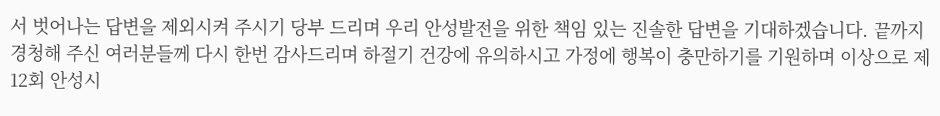서 벗어나는 답변을 제외시켜 주시기 당부 드리며 우리 안성발전을 위한 책임 있는 진솔한 답변을 기대하겠습니다. 끝까지 경청해 주신 여러분들께 다시 한번 감사드리며 하절기 건강에 유의하시고 가정에 행복이 충만하기를 기원하며 이상으로 제12회 안성시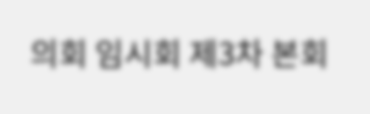의회 임시회 제3차 본회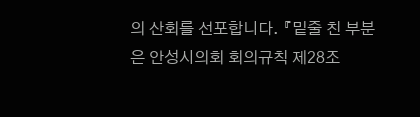의 산회를 선포합니다. 『밑줄 친 부분은 안성시의회 회의규칙 제28조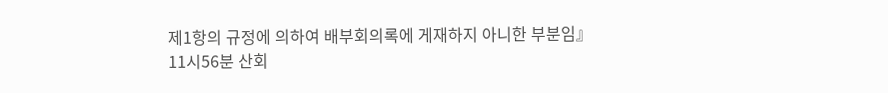제1항의 규정에 의하여 배부회의록에 게재하지 아니한 부분임』
11시56분 산회